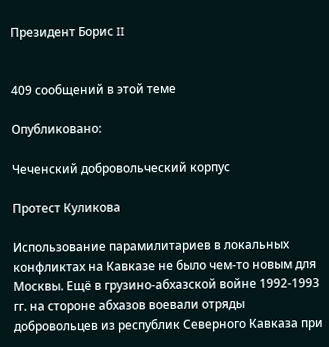Президент Борис II


409 сообщений в этой теме

Опубликовано:

Чеченский добровольческий корпус

Протест Куликова

Использование парамилитариев в локальных конфликтах на Кавказе не было чем-то новым для Москвы. Ещё в грузино-абхазской войне 1992-1993 гг. на стороне абхазов воевали отряды добровольцев из республик Северного Кавказа при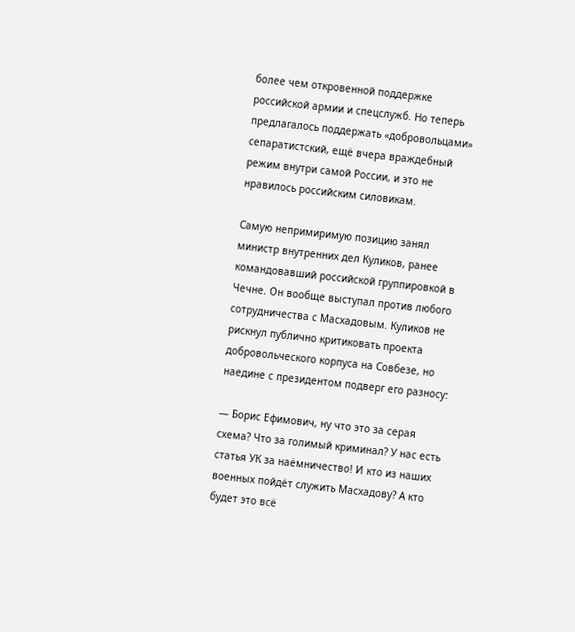более чем откровенной поддержке российской армии и спецслужб. Но теперь предлагалось поддержать «добровольцами» сепаратистский, ещё вчера враждебный режим внутри самой России, и это не нравилось российским силовикам.

Самую непримиримую позицию занял министр внутренних дел Куликов, ранее командовавший российской группировкой в Чечне. Он вообще выступал против любого сотрудничества с Масхадовым. Куликов не рискнул публично критиковать проекта добровольческого корпуса на Совбезе, но наедине с президентом подверг его разносу:

— Борис Ефимович, ну что это за серая схема? Что за голимый криминал? У нас есть статья УК за наёмничество! И кто из наших военных пойдёт служить Масхадову? А кто будет это всё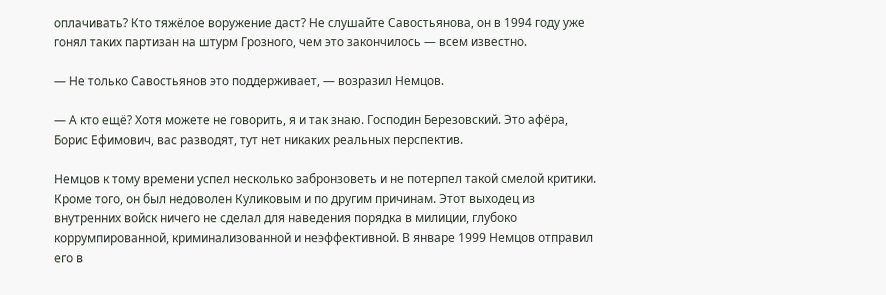оплачивать? Кто тяжёлое воружение даст? Не слушайте Савостьянова, он в 1994 году уже гонял таких партизан на штурм Грозного, чем это закончилось — всем известно.

— Не только Савостьянов это поддерживает, — возразил Немцов.

— А кто ещё? Хотя можете не говорить, я и так знаю. Господин Березовский. Это афёра, Борис Ефимович, вас разводят, тут нет никаких реальных перспектив.

Немцов к тому времени успел несколько забронзоветь и не потерпел такой смелой критики. Кроме того, он был недоволен Куликовым и по другим причинам. Этот выходец из внутренних войск ничего не сделал для наведения порядка в милиции, глубоко коррумпированной, криминализованной и неэффективной. В январе 1999 Немцов отправил его в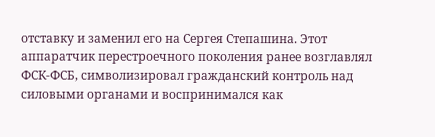отставку и заменил его на Сергея Степашина. Этот аппаратчик перестроечного поколения ранее возглавлял ФСК-ФСБ, символизировал гражданский контроль над силовыми органами и воспринимался как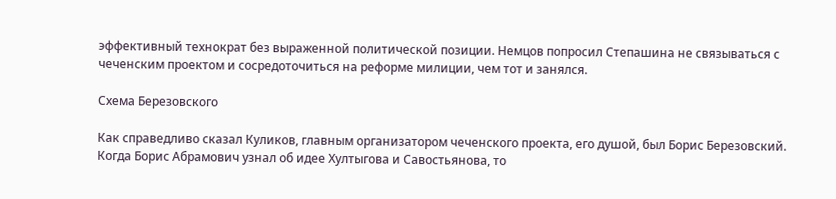эффективный технократ без выраженной политической позиции. Немцов попросил Степашина не связываться с чеченским проектом и сосредоточиться на реформе милиции, чем тот и занялся.

Схема Березовского

Как справедливо сказал Куликов, главным организатором чеченского проекта, его душой, был Борис Березовский. Когда Борис Абрамович узнал об идее Хултыгова и Савостьянова, то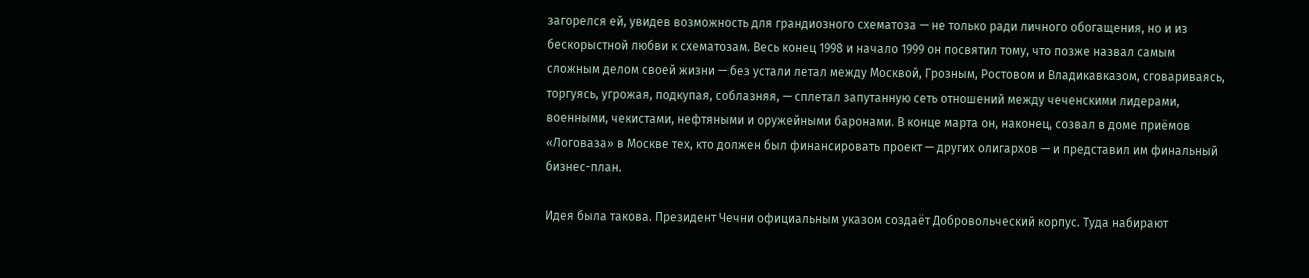загорелся ей, увидев возможность для грандиозного схематоза — не только ради личного обогащения, но и из бескорыстной любви к схематозам. Весь конец 1998 и начало 1999 он посвятил тому, что позже назвал самым сложным делом своей жизни — без устали летал между Москвой, Грозным, Ростовом и Владикавказом, сговариваясь, торгуясь, угрожая, подкупая, соблазняя, — сплетал запутанную сеть отношений между чеченскими лидерами, военными, чекистами, нефтяными и оружейными баронами. В конце марта он, наконец, созвал в доме приёмов «Логоваза» в Москве тех, кто должен был финансировать проект — других олигархов — и представил им финальный бизнес-план.

Идея была такова. Президент Чечни официальным указом создаёт Добровольческий корпус. Туда набирают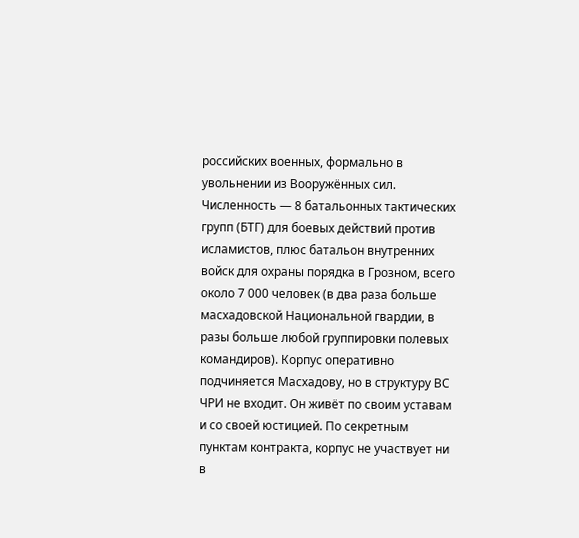российских военных, формально в увольнении из Вооружённых сил. Численность — 8 батальонных тактических групп (БТГ) для боевых действий против исламистов, плюс батальон внутренних войск для охраны порядка в Грозном, всего около 7 000 человек (в два раза больше масхадовской Национальной гвардии, в разы больше любой группировки полевых командиров). Корпус оперативно подчиняется Масхадову, но в структуру ВС ЧРИ не входит. Он живёт по своим уставам и со своей юстицией. По секретным пунктам контракта, корпус не участвует ни в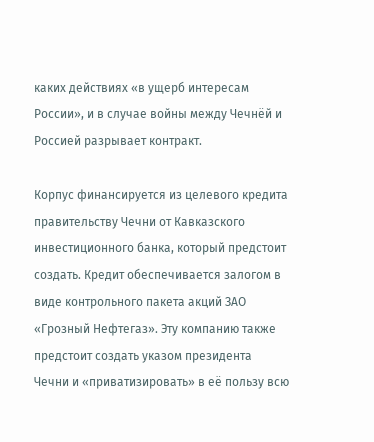каких действиях «в ущерб интересам России», и в случае войны между Чечнёй и Россией разрывает контракт.

Корпус финансируется из целевого кредита правительству Чечни от Кавказского инвестиционного банка, который предстоит создать. Кредит обеспечивается залогом в виде контрольного пакета акций ЗАО «Грозный Нефтегаз». Эту компанию также предстоит создать указом президента Чечни и «приватизировать» в её пользу всю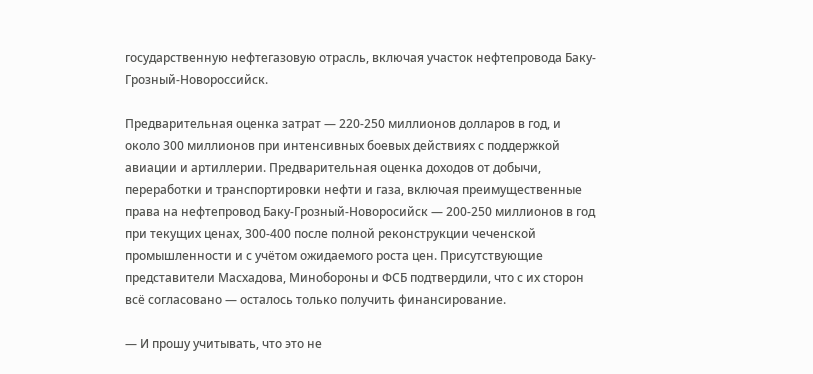государственную нефтегазовую отрасль, включая участок нефтепровода Баку-Грозный-Новороссийск.

Предварительная оценка затрат — 220-250 миллионов долларов в год, и около 300 миллионов при интенсивных боевых действиях с поддержкой авиации и артиллерии. Предварительная оценка доходов от добычи, переработки и транспортировки нефти и газа, включая преимущественные права на нефтепровод Баку-Грозный-Новоросийск — 200-250 миллионов в год при текущих ценах, 300-400 после полной реконструкции чеченской промышленности и с учётом ожидаемого роста цен. Присутствующие представители Масхадова, Минобороны и ФСБ подтвердили, что с их сторон всё согласовано — осталось только получить финансирование.

— И прошу учитывать, что это не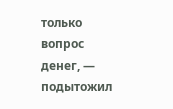только вопрос денег, — подытожил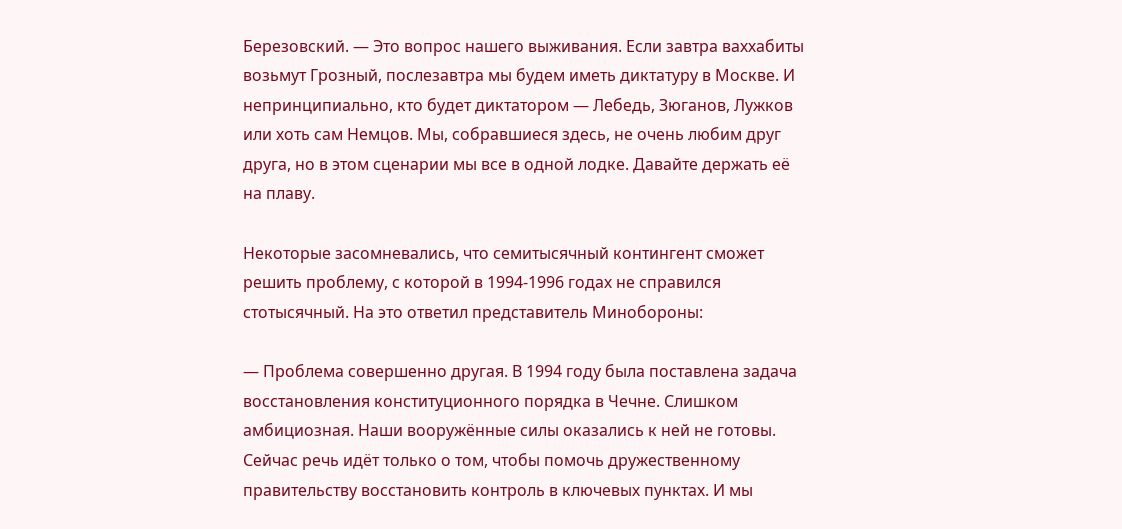Березовский. — Это вопрос нашего выживания. Если завтра ваххабиты возьмут Грозный, послезавтра мы будем иметь диктатуру в Москве. И непринципиально, кто будет диктатором — Лебедь, Зюганов, Лужков или хоть сам Немцов. Мы, собравшиеся здесь, не очень любим друг друга, но в этом сценарии мы все в одной лодке. Давайте держать её на плаву.

Некоторые засомневались, что семитысячный контингент сможет решить проблему, с которой в 1994-1996 годах не справился стотысячный. На это ответил представитель Минобороны:

— Проблема совершенно другая. В 1994 году была поставлена задача восстановления конституционного порядка в Чечне. Слишком амбициозная. Наши вооружённые силы оказались к ней не готовы. Сейчас речь идёт только о том, чтобы помочь дружественному правительству восстановить контроль в ключевых пунктах. И мы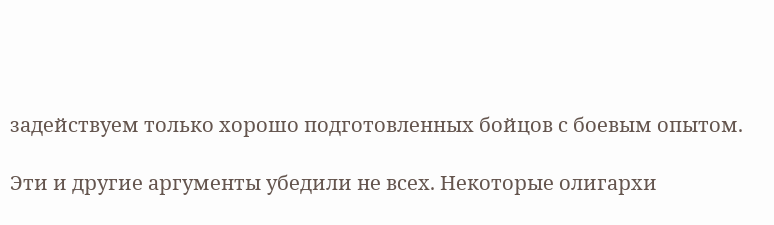задействуем только хорошо подготовленных бойцов с боевым опытом.

Эти и другие аргументы убедили не всех. Некоторые олигархи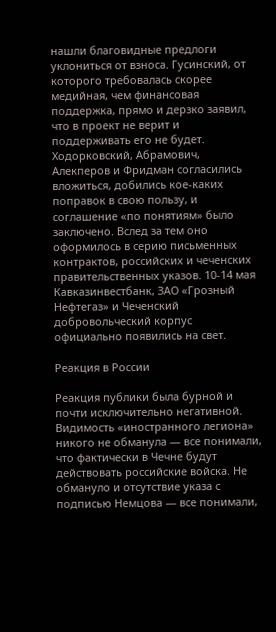нашли благовидные предлоги уклониться от взноса. Гусинский, от которого требовалась скорее медийная, чем финансовая поддержка, прямо и дерзко заявил, что в проект не верит и поддерживать его не будет. Ходорковский, Абрамович, Алекперов и Фридман согласились вложиться, добились кое-каких поправок в свою пользу, и соглашение «по понятиям» было заключено. Вслед за тем оно оформилось в серию письменных контрактов, российских и чеченских правительственных указов. 10-14 мая Кавказинвестбанк, ЗАО «Грозный Нефтегаз» и Чеченский добровольческий корпус официально появились на свет.

Реакция в России

Реакция публики была бурной и почти исключительно негативной. Видимость «иностранного легиона» никого не обманула — все понимали, что фактически в Чечне будут действовать российские войска. Не обмануло и отсутствие указа с подписью Немцова — все понимали,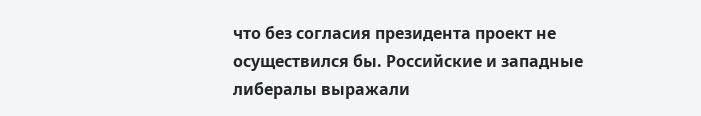что без согласия президента проект не осуществился бы. Российские и западные либералы выражали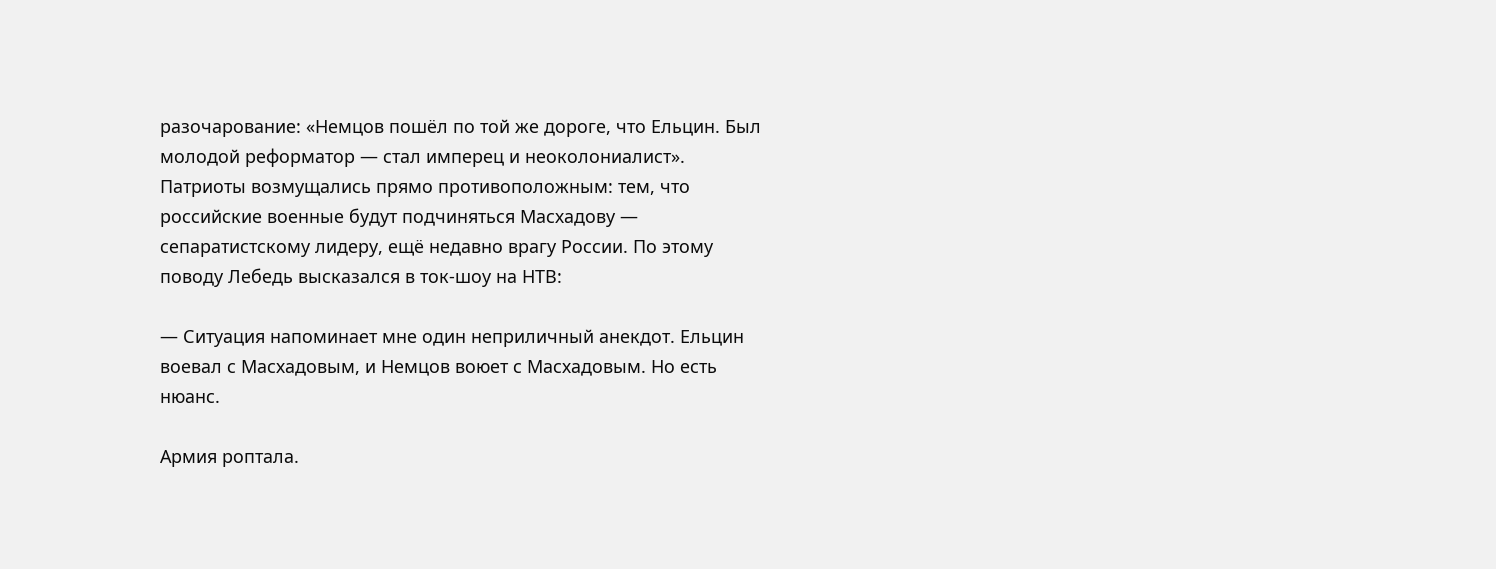разочарование: «Немцов пошёл по той же дороге, что Ельцин. Был молодой реформатор — стал имперец и неоколониалист». Патриоты возмущались прямо противоположным: тем, что российские военные будут подчиняться Масхадову — сепаратистскому лидеру, ещё недавно врагу России. По этому поводу Лебедь высказался в ток-шоу на НТВ:

— Ситуация напоминает мне один неприличный анекдот. Ельцин воевал с Масхадовым, и Немцов воюет с Масхадовым. Но есть нюанс.

Армия роптала.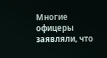Многие офицеры заявляли, что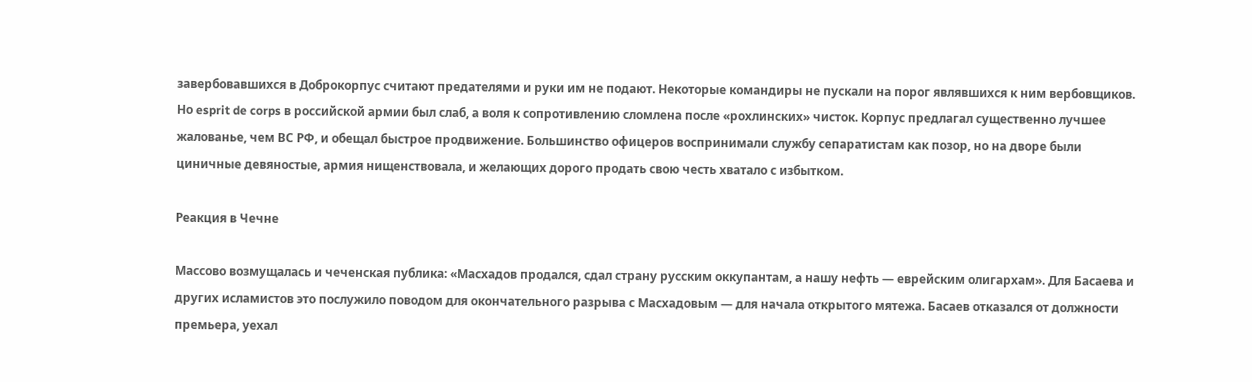завербовавшихся в Доброкорпус считают предателями и руки им не подают. Некоторые командиры не пускали на порог являвшихся к ним вербовщиков. Но esprit de corps в российской армии был слаб, а воля к сопротивлению сломлена после «рохлинских» чисток. Корпус предлагал существенно лучшее жалованье, чем ВС РФ, и обещал быстрое продвижение. Большинство офицеров воспринимали службу сепаратистам как позор, но на дворе были циничные девяностые, армия нищенствовала, и желающих дорого продать свою честь хватало с избытком.

Реакция в Чечне

Массово возмущалась и чеченская публика: «Масхадов продался, сдал страну русским оккупантам, а нашу нефть — еврейским олигархам». Для Басаева и других исламистов это послужило поводом для окончательного разрыва с Масхадовым — для начала открытого мятежа. Басаев отказался от должности премьера, уехал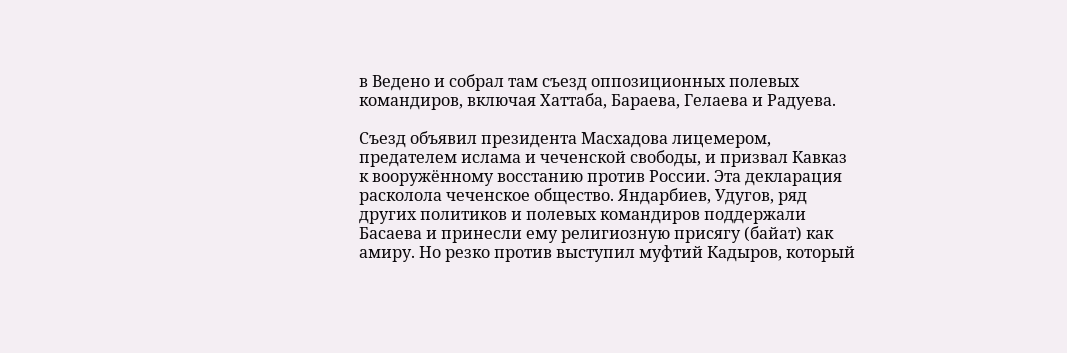в Ведено и собрал там съезд оппозиционных полевых командиров, включая Хаттаба, Бараева, Гелаева и Радуева.

Съезд объявил президента Масхадова лицемером, предателем ислама и чеченской свободы, и призвал Кавказ к вооружённому восстанию против России. Эта декларация расколола чеченское общество. Яндарбиев, Удугов, ряд других политиков и полевых командиров поддержали Басаева и принесли ему религиозную присягу (байат) как амиру. Но резко против выступил муфтий Кадыров, который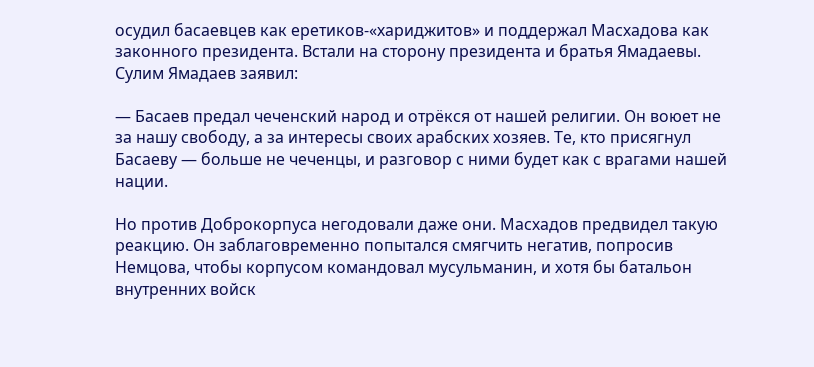осудил басаевцев как еретиков-«хариджитов» и поддержал Масхадова как законного президента. Встали на сторону президента и братья Ямадаевы. Сулим Ямадаев заявил:

— Басаев предал чеченский народ и отрёкся от нашей религии. Он воюет не за нашу свободу, а за интересы своих арабских хозяев. Те, кто присягнул Басаеву — больше не чеченцы, и разговор с ними будет как с врагами нашей нации.

Но против Доброкорпуса негодовали даже они. Масхадов предвидел такую реакцию. Он заблаговременно попытался смягчить негатив, попросив Немцова, чтобы корпусом командовал мусульманин, и хотя бы батальон внутренних войск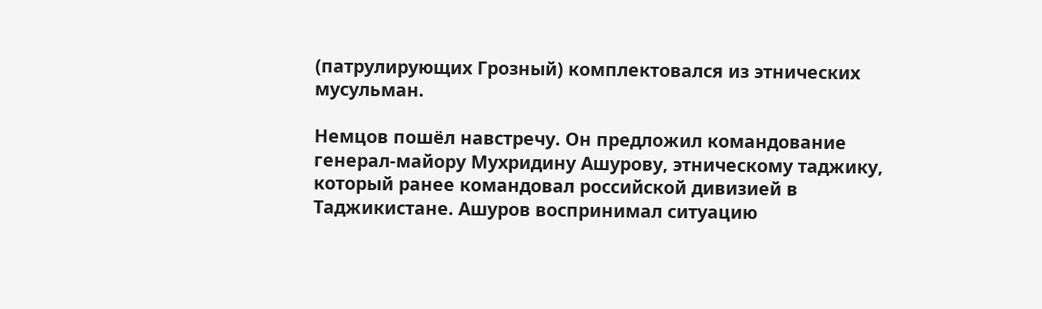(патрулирующих Грозный) комплектовался из этнических мусульман.

Немцов пошёл навстречу. Он предложил командование генерал-майору Мухридину Ашурову, этническому таджику, который ранее командовал российской дивизией в Таджикистане. Ашуров воспринимал ситуацию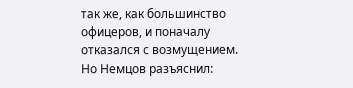так же, как большинство офицеров, и поначалу отказался с возмущением. Но Немцов разъяснил: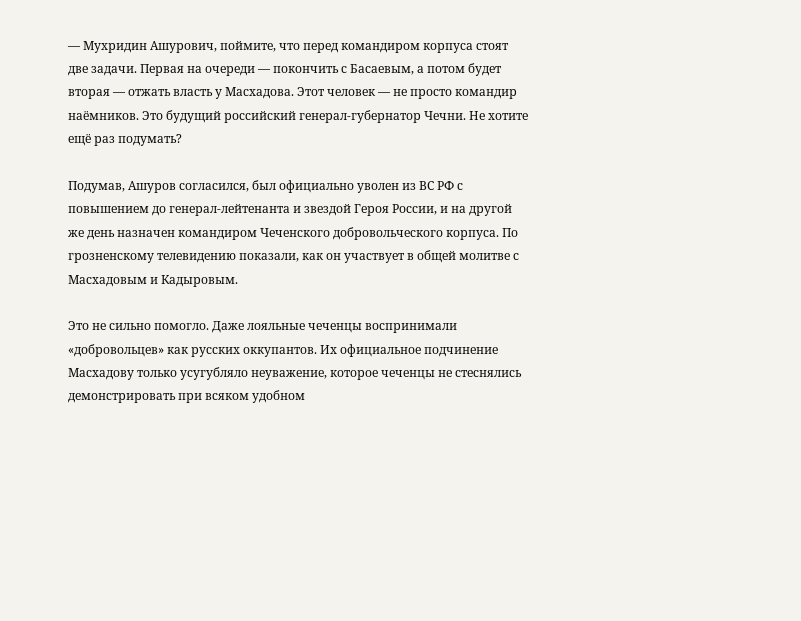— Мухридин Ашурович, поймите, что перед командиром корпуса стоят две задачи. Первая на очереди — покончить с Басаевым, а потом будет вторая — отжать власть у Масхадова. Этот человек — не просто командир наёмников. Это будущий российский генерал-губернатор Чечни. Не хотите ещё раз подумать?

Подумав, Ашуров согласился, был официально уволен из ВС РФ с повышением до генерал-лейтенанта и звездой Героя России, и на другой же день назначен командиром Чеченского добровольческого корпуса. По грозненскому телевидению показали, как он участвует в общей молитве с Масхадовым и Кадыровым.

Это не сильно помогло. Даже лояльные чеченцы воспринимали «добровольцев» как русских оккупантов. Их официальное подчинение Масхадову только усугубляло неуважение, которое чеченцы не стеснялись демонстрировать при всяком удобном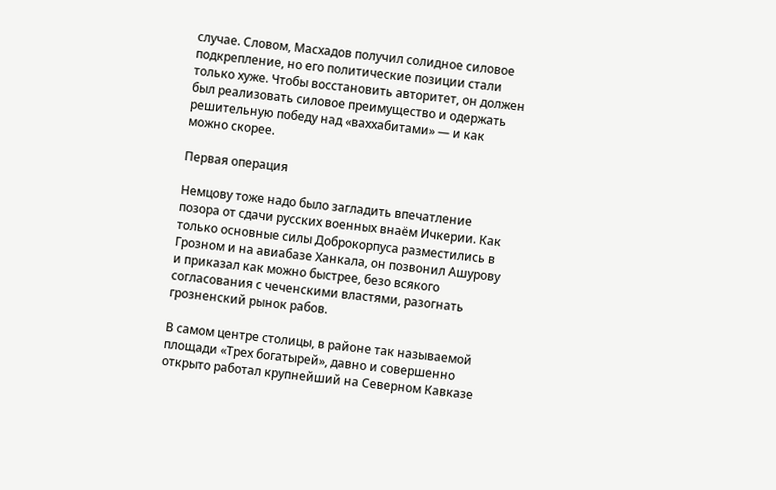случае. Словом, Масхадов получил солидное силовое подкрепление, но его политические позиции стали только хуже. Чтобы восстановить авторитет, он должен был реализовать силовое преимущество и одержать решительную победу над «ваххабитами» — и как можно скорее.

Первая операция

Немцову тоже надо было загладить впечатление позора от сдачи русских военных внаём Ичкерии. Как только основные силы Доброкорпуса разместились в Грозном и на авиабазе Ханкала, он позвонил Ашурову и приказал как можно быстрее, безо всякого согласования с чеченскими властями, разогнать грозненский рынок рабов.

В самом центре столицы, в районе так называемой площади «Трех богатырей», давно и совершенно открыто работал крупнейший на Северном Кавказе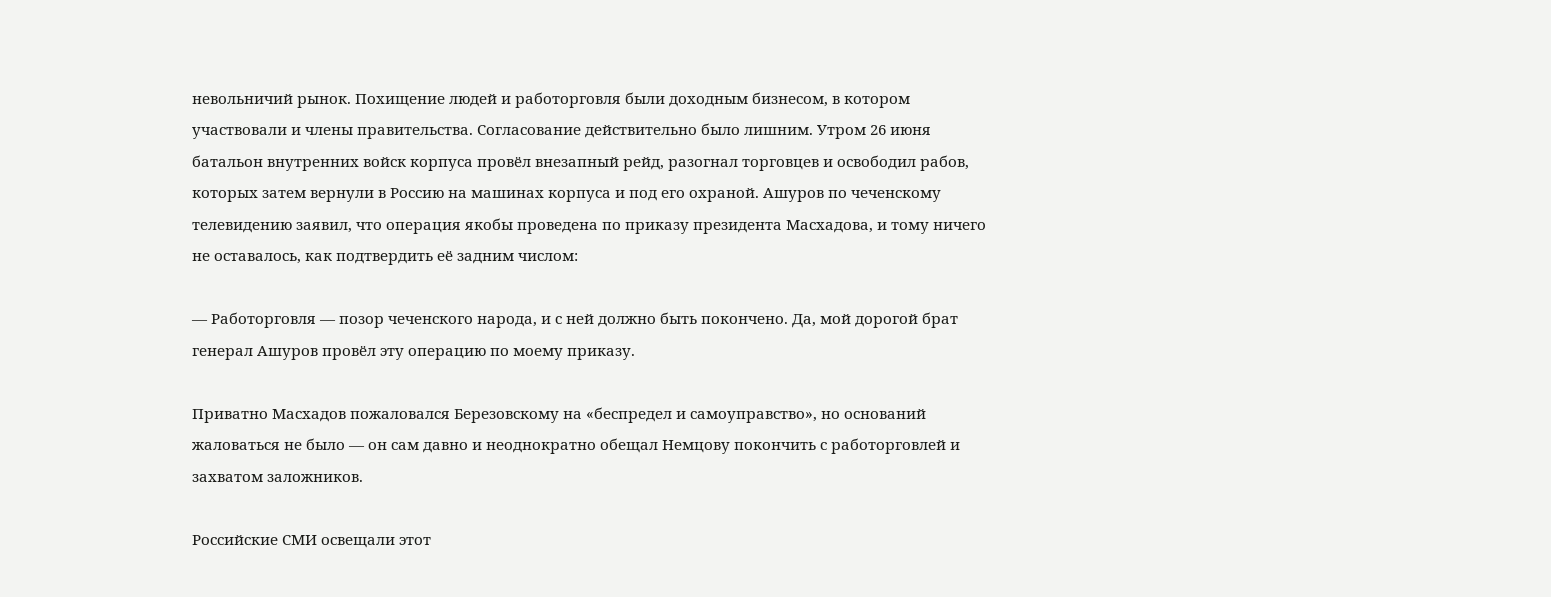невольничий рынок. Похищение людей и работорговля были доходным бизнесом, в котором участвовали и члены правительства. Согласование действительно было лишним. Утром 26 июня батальон внутренних войск корпуса провёл внезапный рейд, разогнал торговцев и освободил рабов, которых затем вернули в Россию на машинах корпуса и под его охраной. Ашуров по чеченскому телевидению заявил, что операция якобы проведена по приказу президента Масхадова, и тому ничего не оставалось, как подтвердить её задним числом:

— Работорговля — позор чеченского народа, и с ней должно быть покончено. Да, мой дорогой брат генерал Ашуров провёл эту операцию по моему приказу.

Приватно Масхадов пожаловался Березовскому на «беспредел и самоуправство», но оснований жаловаться не было — он сам давно и неоднократно обещал Немцову покончить с работорговлей и захватом заложников.

Российские СМИ освещали этот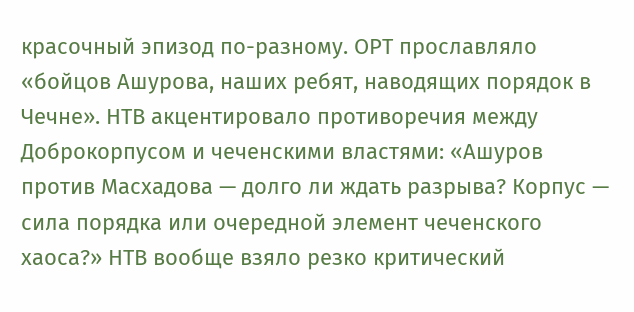красочный эпизод по-разному. ОРТ прославляло «бойцов Ашурова, наших ребят, наводящих порядок в Чечне». НТВ акцентировало противоречия между Доброкорпусом и чеченскими властями: «Ашуров против Масхадова — долго ли ждать разрыва? Корпус — сила порядка или очередной элемент чеченского хаоса?» НТВ вообще взяло резко критический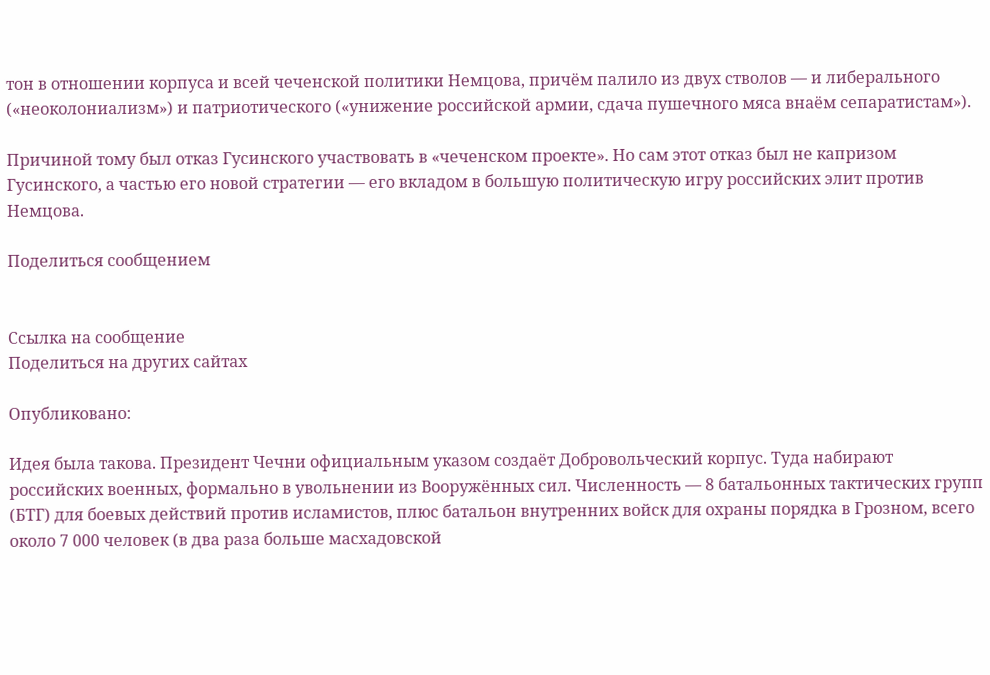тон в отношении корпуса и всей чеченской политики Немцова, причём палило из двух стволов — и либерального («неоколониализм») и патриотического («унижение российской армии, сдача пушечного мяса внаём сепаратистам»).

Причиной тому был отказ Гусинского участвовать в «чеченском проекте». Но сам этот отказ был не капризом Гусинского, а частью его новой стратегии — его вкладом в большую политическую игру российских элит против Немцова.

Поделиться сообщением


Ссылка на сообщение
Поделиться на других сайтах

Опубликовано:

Идея была такова. Президент Чечни официальным указом создаёт Добровольческий корпус. Туда набирают российских военных, формально в увольнении из Вооружённых сил. Численность — 8 батальонных тактических групп (БТГ) для боевых действий против исламистов, плюс батальон внутренних войск для охраны порядка в Грозном, всего около 7 000 человек (в два раза больше масхадовской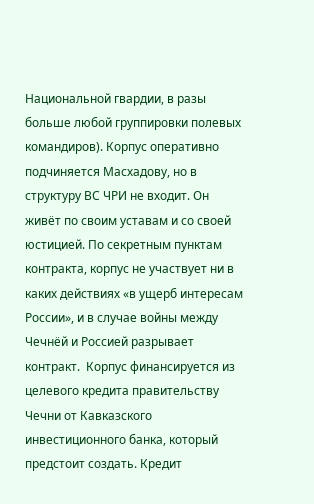Национальной гвардии, в разы больше любой группировки полевых командиров). Корпус оперативно подчиняется Масхадову, но в структуру ВС ЧРИ не входит. Он живёт по своим уставам и со своей юстицией. По секретным пунктам контракта, корпус не участвует ни в каких действиях «в ущерб интересам России», и в случае войны между Чечнёй и Россией разрывает контракт.  Корпус финансируется из целевого кредита правительству Чечни от Кавказского инвестиционного банка, который предстоит создать. Кредит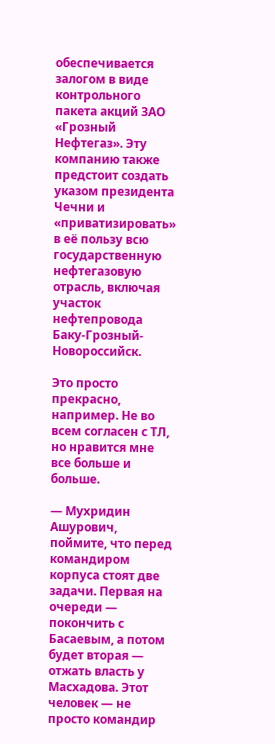обеспечивается залогом в виде контрольного пакета акций ЗАО «Грозный Нефтегаз». Эту компанию также предстоит создать указом президента Чечни и «приватизировать» в её пользу всю государственную нефтегазовую отрасль, включая участок нефтепровода Баку-Грозный-Новороссийск.

Это просто прекрасно, например. Не во всем согласен с ТЛ, но нравится мне все больше и больше.

— Мухридин Ашурович, поймите, что перед командиром корпуса стоят две задачи. Первая на очереди — покончить с Басаевым, а потом будет вторая — отжать власть у Масхадова. Этот человек — не просто командир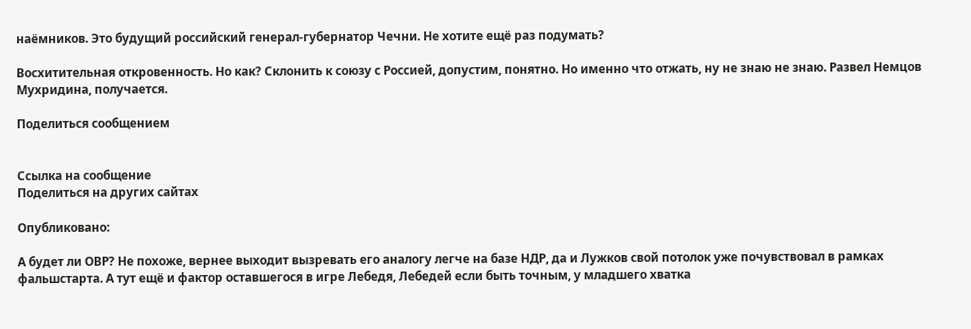наёмников. Это будущий российский генерал-губернатор Чечни. Не хотите ещё раз подумать?

Восхитительная откровенность. Но как? Склонить к союзу с Россией, допустим, понятно. Но именно что отжать, ну не знаю не знаю. Развел Немцов Мухридина, получается.

Поделиться сообщением


Ссылка на сообщение
Поделиться на других сайтах

Опубликовано:

А будет ли ОВР? Не похоже, вернее выходит вызревать его аналогу легче на базе НДР, да и Лужков свой потолок уже почувствовал в рамках фальшстарта. А тут ещё и фактор оставшегося в игре Лебедя, Лебедей если быть точным, у младшего хватка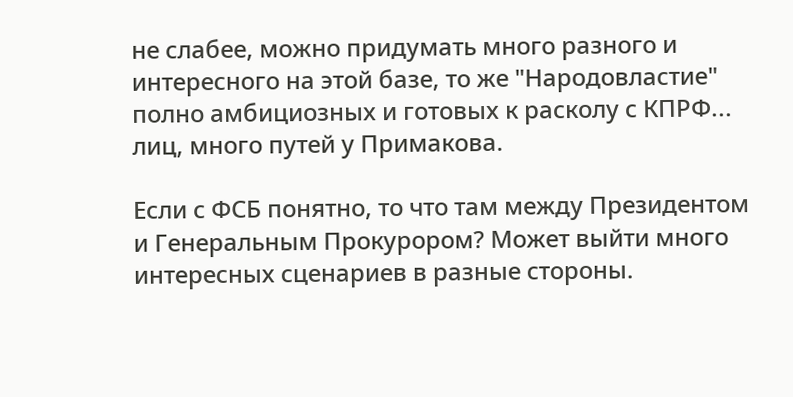не слабее, можно придумать много разного и интересного на этой базе, то же "Народовластие" полно амбициозных и готовых к расколу с КПРФ... лиц, много путей у Примакова.

Если с ФСБ понятно, то что там между Президентом и Генеральным Прокурором? Может выйти много интересных сценариев в разные стороны.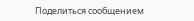Поделиться сообщением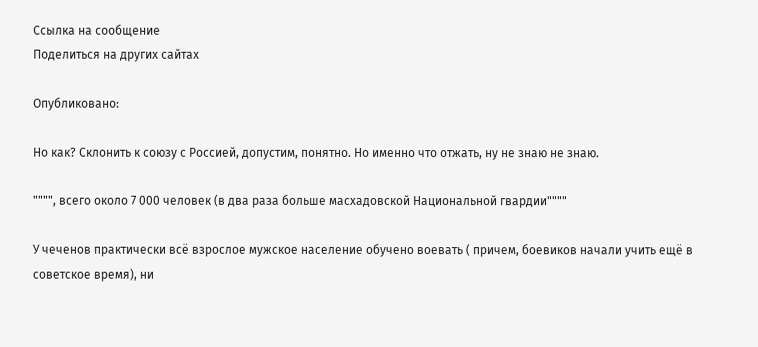Ссылка на сообщение
Поделиться на других сайтах

Опубликовано:

Но как? Склонить к союзу с Россией, допустим, понятно. Но именно что отжать, ну не знаю не знаю.

"""", всего около 7 000 человек (в два раза больше масхадовской Национальной гвардии""""

У чеченов практически всё взрослое мужское население обучено воевать ( причем, боевиков начали учить ещё в советское время), ни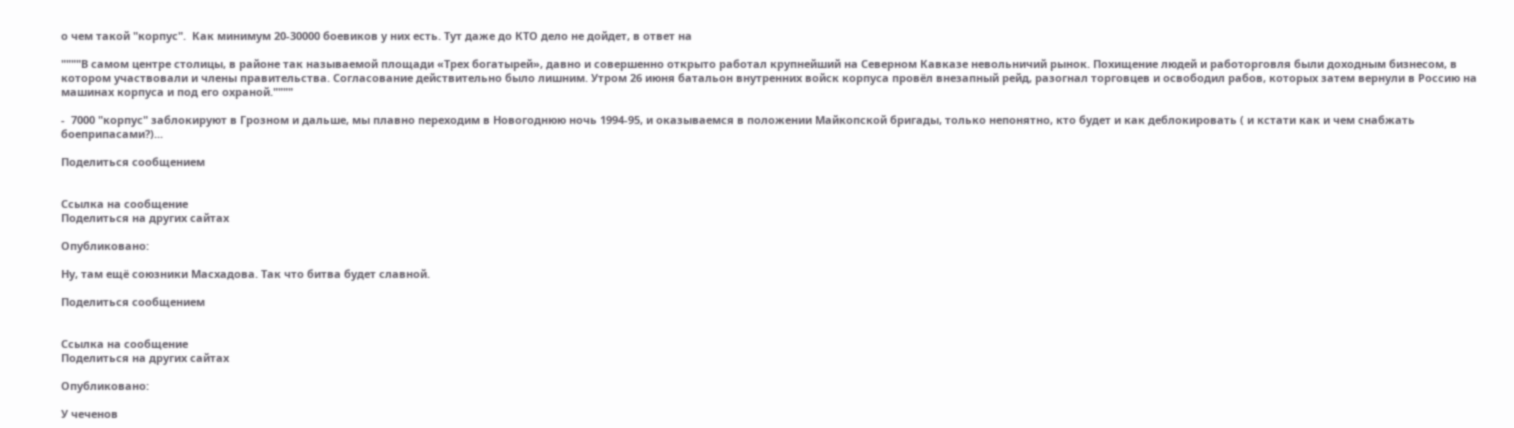о чем такой "корпус".  Как минимум 20-30000 боевиков у них есть. Тут даже до КТО дело не дойдет, в ответ на

""""В самом центре столицы, в районе так называемой площади «Трех богатырей», давно и совершенно открыто работал крупнейший на Северном Кавказе невольничий рынок. Похищение людей и работорговля были доходным бизнесом, в котором участвовали и члены правительства. Согласование действительно было лишним. Утром 26 июня батальон внутренних войск корпуса провёл внезапный рейд, разогнал торговцев и освободил рабов, которых затем вернули в Россию на машинах корпуса и под его охраной.""""

-  7000 "корпус" заблокируют в Грозном и дальше, мы плавно переходим в Новогоднюю ночь 1994-95, и оказываемся в положении Майкопской бригады, только непонятно, кто будет и как деблокировать ( и кстати как и чем снабжать боеприпасами?)...

Поделиться сообщением


Ссылка на сообщение
Поделиться на других сайтах

Опубликовано:

Ну, там ещё союзники Масхадова. Так что битва будет славной.

Поделиться сообщением


Ссылка на сообщение
Поделиться на других сайтах

Опубликовано:

У чеченов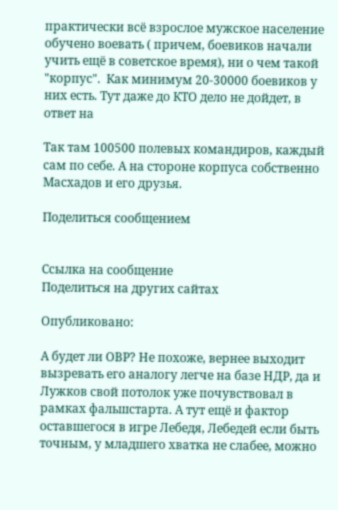практически всё взрослое мужское население обучено воевать ( причем, боевиков начали учить ещё в советское время), ни о чем такой "корпус".  Как минимум 20-30000 боевиков у них есть. Тут даже до КТО дело не дойдет, в ответ на

Так там 100500 полевых командиров, каждый сам по себе. А на стороне корпуса собственно Масхадов и его друзья.

Поделиться сообщением


Ссылка на сообщение
Поделиться на других сайтах

Опубликовано:

А будет ли ОВР? Не похоже, вернее выходит вызревать его аналогу легче на базе НДР, да и Лужков свой потолок уже почувствовал в рамках фальшстарта. А тут ещё и фактор оставшегося в игре Лебедя, Лебедей если быть точным, у младшего хватка не слабее, можно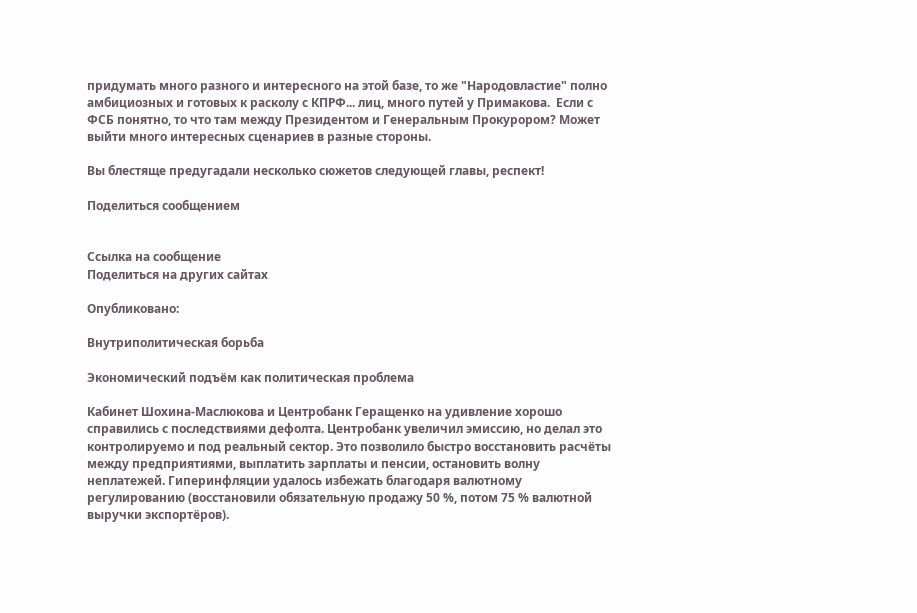придумать много разного и интересного на этой базе, то же "Народовластие" полно амбициозных и готовых к расколу с КПРФ... лиц, много путей у Примакова.  Если с ФСБ понятно, то что там между Президентом и Генеральным Прокурором? Может выйти много интересных сценариев в разные стороны.

Вы блестяще предугадали несколько сюжетов следующей главы, респект!

Поделиться сообщением


Ссылка на сообщение
Поделиться на других сайтах

Опубликовано:

Внутриполитическая борьба

Экономический подъём как политическая проблема

Кабинет Шохина-Маслюкова и Центробанк Геращенко на удивление хорошо справились с последствиями дефолта. Центробанк увеличил эмиссию, но делал это контролируемо и под реальный сектор. Это позволило быстро восстановить расчёты между предприятиями, выплатить зарплаты и пенсии, остановить волну неплатежей. Гиперинфляции удалось избежать благодаря валютному регулированию (восстановили обязательную продажу 50 %, потом 75 % валютной выручки экспортёров).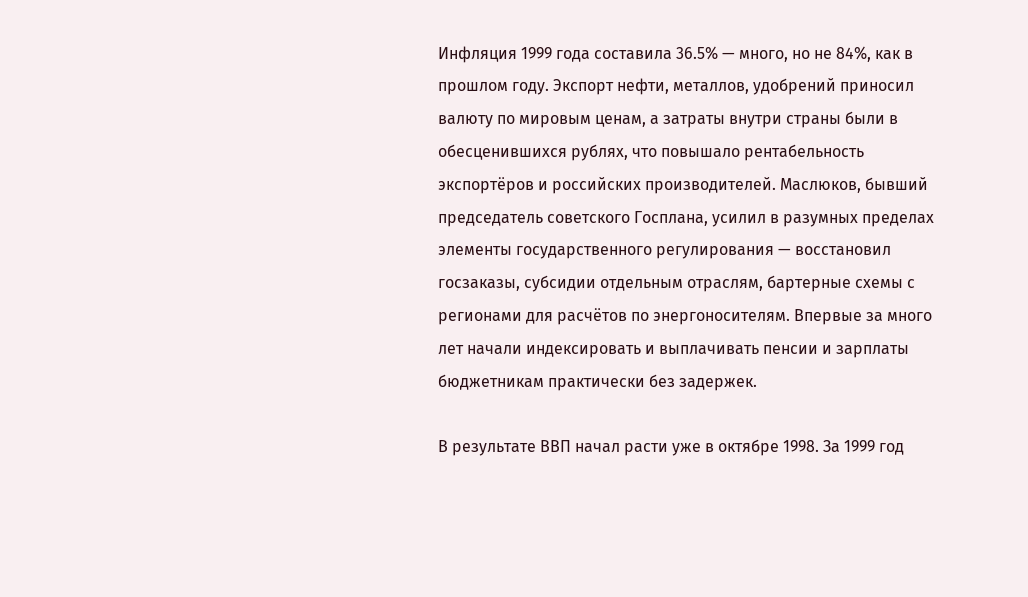Инфляция 1999 года составила 36.5% — много, но не 84%, как в прошлом году. Экспорт нефти, металлов, удобрений приносил валюту по мировым ценам, а затраты внутри страны были в обесценившихся рублях, что повышало рентабельность экспортёров и российских производителей. Маслюков, бывший председатель советского Госплана, усилил в разумных пределах элементы государственного регулирования — восстановил госзаказы, субсидии отдельным отраслям, бартерные схемы с регионами для расчётов по энергоносителям. Впервые за много лет начали индексировать и выплачивать пенсии и зарплаты бюджетникам практически без задержек.

В результате ВВП начал расти уже в октябре 1998. За 1999 год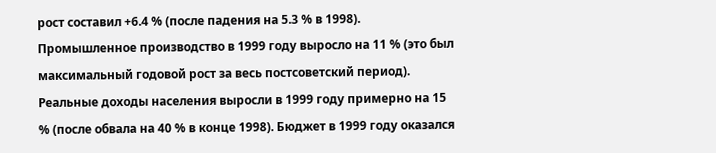рост составил +6.4 % (после падения на 5.3 % в 1998). Промышленное производство в 1999 году выросло на 11 % (это был максимальный годовой рост за весь постсоветский период). Реальные доходы населения выросли в 1999 году примерно на 15 % (после обвала на 40 % в конце 1998). Бюджет в 1999 году оказался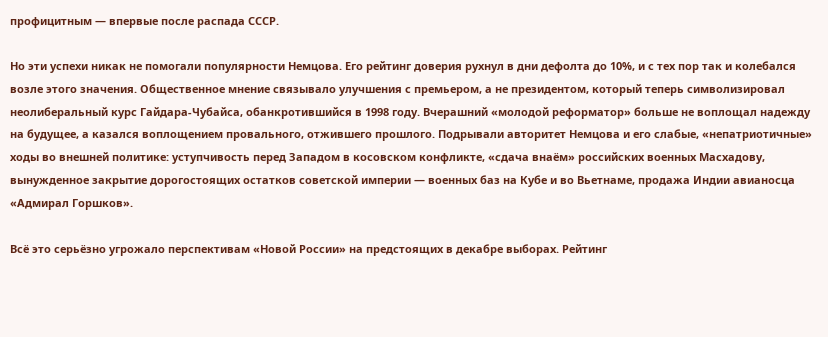профицитным — впервые после распада СССР.

Но эти успехи никак не помогали популярности Немцова. Его рейтинг доверия рухнул в дни дефолта до 10%, и с тех пор так и колебался возле этого значения. Общественное мнение связывало улучшения с премьером, а не президентом, который теперь символизировал неолиберальный курс Гайдара-Чубайса, обанкротившийся в 1998 году. Вчерашний «молодой реформатор» больше не воплощал надежду на будущее, а казался воплощением провального, отжившего прошлого. Подрывали авторитет Немцова и его слабые, «непатриотичные» ходы во внешней политике: уступчивость перед Западом в косовском конфликте, «сдача внаём» российских военных Масхадову, вынужденное закрытие дорогостоящих остатков советской империи — военных баз на Кубе и во Вьетнаме, продажа Индии авианосца «Адмирал Горшков».

Всё это серьёзно угрожало перспективам «Новой России» на предстоящих в декабре выборах. Рейтинг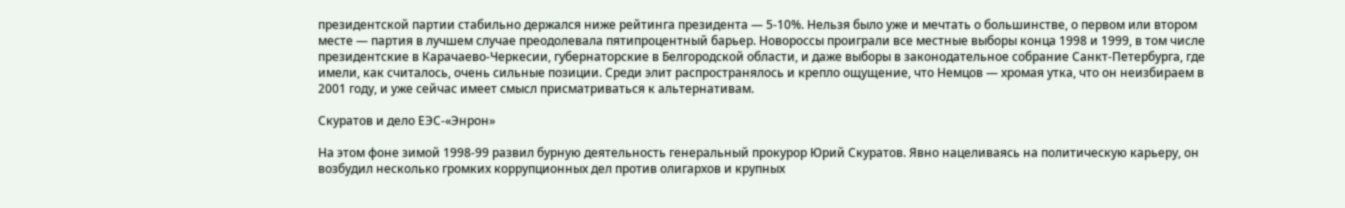президентской партии стабильно держался ниже рейтинга президента — 5-10%. Нельзя было уже и мечтать о большинстве, о первом или втором месте — партия в лучшем случае преодолевала пятипроцентный барьер. Новороссы проиграли все местные выборы конца 1998 и 1999, в том числе президентские в Карачаево-Черкесии, губернаторские в Белгородской области, и даже выборы в законодательное собрание Санкт-Петербурга, где имели, как считалось, очень сильные позиции. Среди элит распространялось и крепло ощущение, что Немцов — хромая утка, что он неизбираем в 2001 году, и уже сейчас имеет смысл присматриваться к альтернативам.

Скуратов и дело ЕЭС-«Энрон»

На этом фоне зимой 1998-99 развил бурную деятельность генеральный прокурор Юрий Скуратов. Явно нацеливаясь на политическую карьеру, он возбудил несколько громких коррупционных дел против олигархов и крупных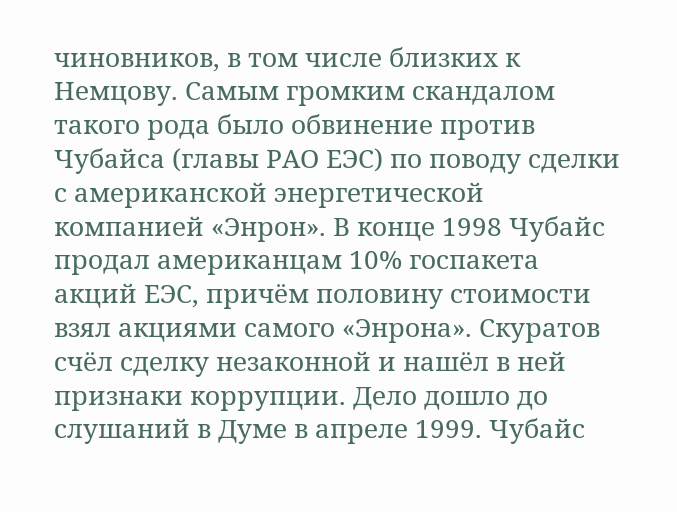чиновников, в том числе близких к Немцову. Самым громким скандалом такого рода было обвинение против Чубайса (главы РАО ЕЭС) по поводу сделки с американской энергетической компанией «Энрон». В конце 1998 Чубайс продал американцам 10% госпакета акций ЕЭС, причём половину стоимости взял акциями самого «Энрона». Скуратов счёл сделку незаконной и нашёл в ней признаки коррупции. Дело дошло до слушаний в Думе в апреле 1999. Чубайс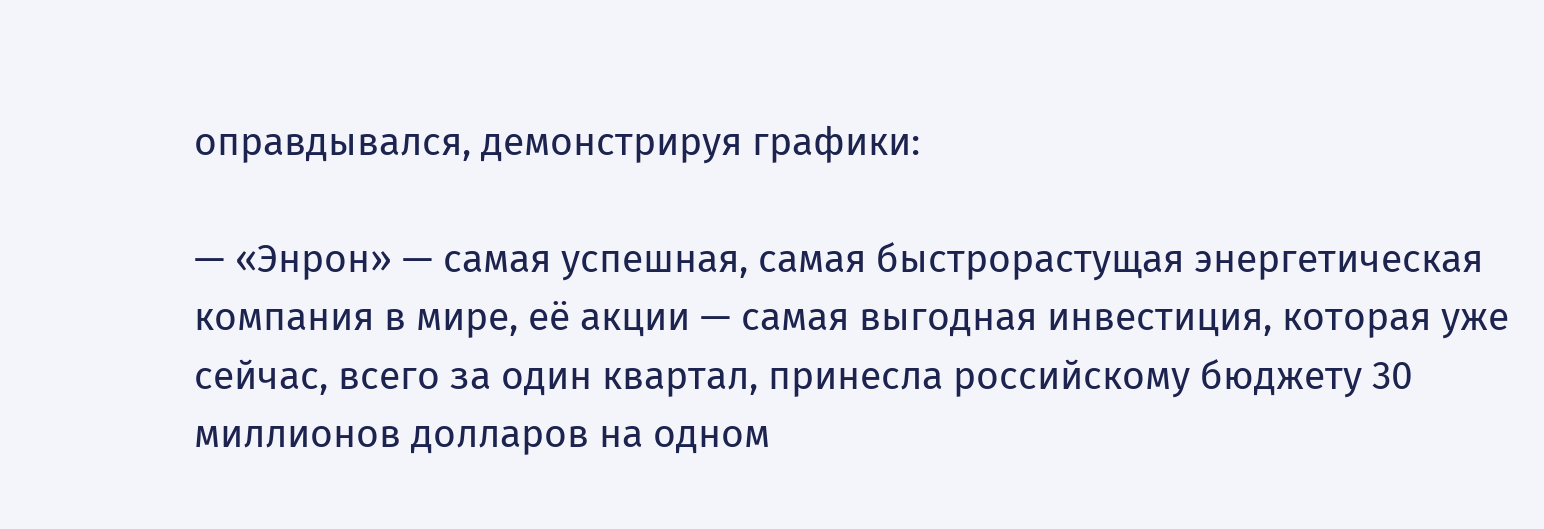оправдывался, демонстрируя графики:

— «Энрон» — самая успешная, самая быстрорастущая энергетическая компания в мире, её акции — самая выгодная инвестиция, которая уже сейчас, всего за один квартал, принесла российскому бюджету 30 миллионов долларов на одном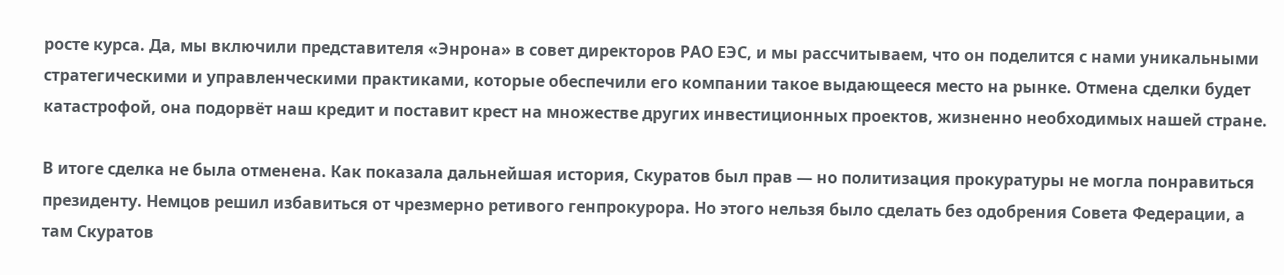росте курса. Да, мы включили представителя «Энрона» в совет директоров РАО ЕЭС, и мы рассчитываем, что он поделится с нами уникальными стратегическими и управленческими практиками, которые обеспечили его компании такое выдающееся место на рынке. Отмена сделки будет катастрофой, она подорвёт наш кредит и поставит крест на множестве других инвестиционных проектов, жизненно необходимых нашей стране.

В итоге сделка не была отменена. Как показала дальнейшая история, Скуратов был прав — но политизация прокуратуры не могла понравиться президенту. Немцов решил избавиться от чрезмерно ретивого генпрокурора. Но этого нельзя было сделать без одобрения Совета Федерации, а там Скуратов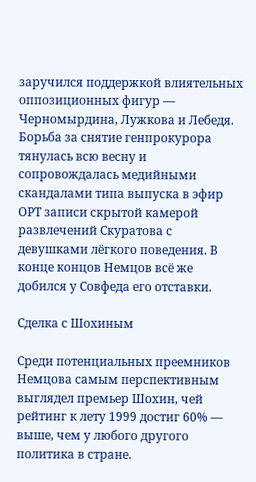заручился поддержкой влиятельных оппозиционных фигур — Черномырдина, Лужкова и Лебедя. Борьба за снятие генпрокурора тянулась всю весну и сопровождалась медийными скандалами типа выпуска в эфир ОРТ записи скрытой камерой развлечений Скуратова с девушками лёгкого поведения. В конце концов Немцов всё же добился у Совфеда его отставки.

Сделка с Шохиным

Среди потенциальных преемников Немцова самым перспективным выглядел премьер Шохин, чей рейтинг к лету 1999 достиг 60% — выше, чем у любого другого политика в стране.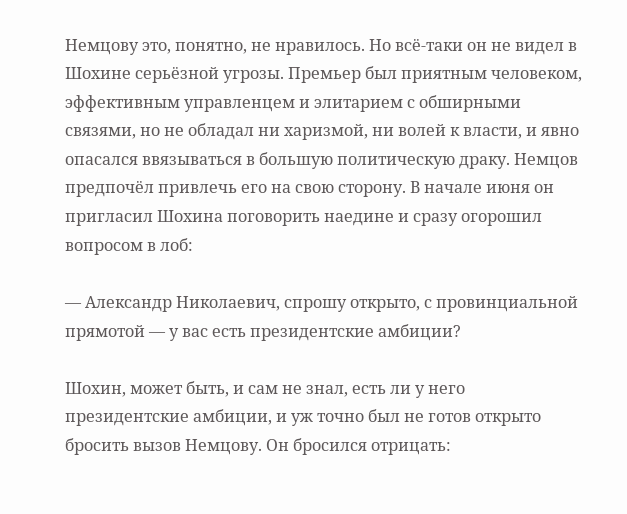Немцову это, понятно, не нравилось. Но всё-таки он не видел в Шохине серьёзной угрозы. Премьер был приятным человеком, эффективным управленцем и элитарием с обширными связями, но не обладал ни харизмой, ни волей к власти, и явно опасался ввязываться в большую политическую драку. Немцов предпочёл привлечь его на свою сторону. В начале июня он пригласил Шохина поговорить наедине и сразу огорошил вопросом в лоб:

— Александр Николаевич, спрошу открыто, с провинциальной прямотой — у вас есть президентские амбиции?

Шохин, может быть, и сам не знал, есть ли у него президентские амбиции, и уж точно был не готов открыто бросить вызов Немцову. Он бросился отрицать: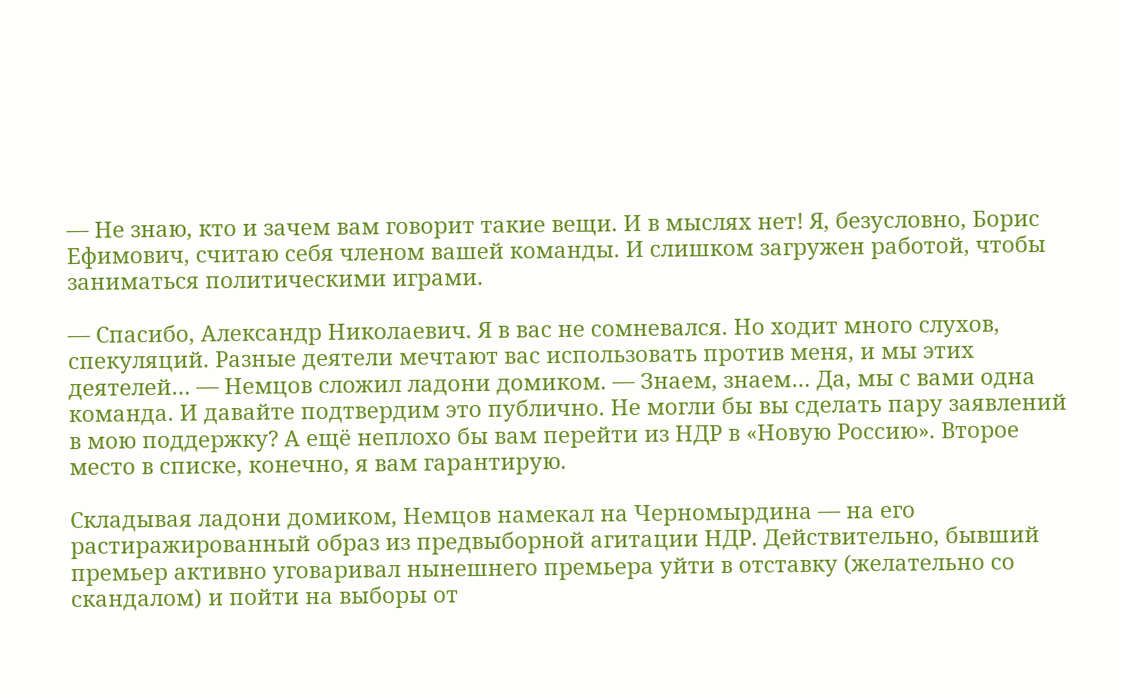— Не знаю, кто и зачем вам говорит такие вещи. И в мыслях нет! Я, безусловно, Борис Ефимович, считаю себя членом вашей команды. И слишком загружен работой, чтобы заниматься политическими играми.

— Спасибо, Александр Николаевич. Я в вас не сомневался. Но ходит много слухов, спекуляций. Разные деятели мечтают вас использовать против меня, и мы этих деятелей… — Немцов сложил ладони домиком. — Знаем, знаем… Да, мы с вами одна команда. И давайте подтвердим это публично. Не могли бы вы сделать пару заявлений в мою поддержку? А ещё неплохо бы вам перейти из НДР в «Новую Россию». Второе место в списке, конечно, я вам гарантирую.

Складывая ладони домиком, Немцов намекал на Черномырдина — на его растиражированный образ из предвыборной агитации НДР. Действительно, бывший премьер активно уговаривал нынешнего премьера уйти в отставку (желательно со скандалом) и пойти на выборы от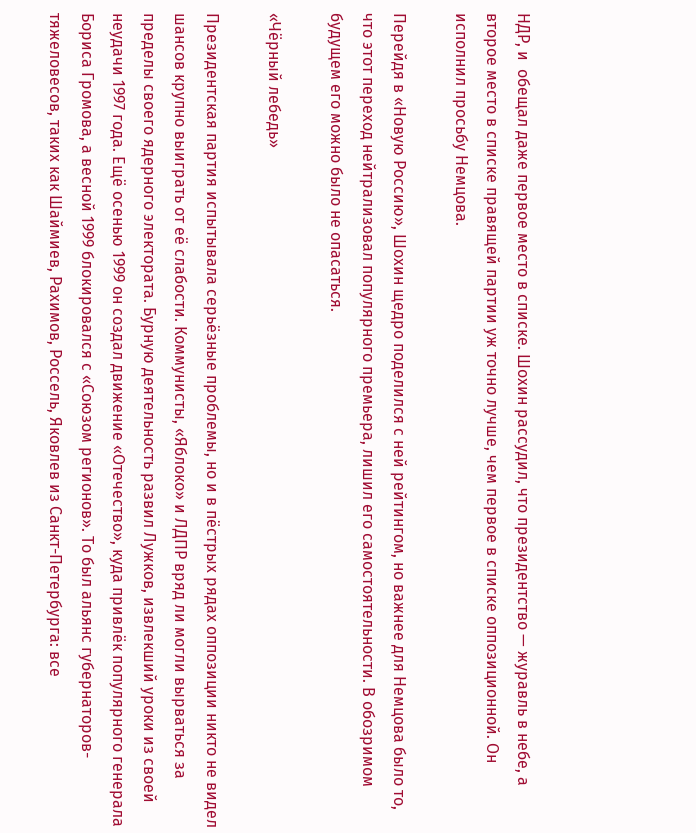НДР, и  обещал даже первое место в списке. Шохин рассудил, что президентство — журавль в небе, а второе место в списке правящей партии уж точно лучше, чем первое в списке оппозиционной. Он исполнил просьбу Немцова.

Перейдя в «Новую Россию», Шохин щедро поделился с ней рейтингом, но важнее для Немцова было то, что этот переход нейтрализовал популярного премьера, лишил его самостоятельности. В обозримом будущем его можно было не опасаться.

«Чёрный лебедь»

Президентская партия испытывала серьёзные проблемы, но и в пёстрых рядах оппозиции никто не видел шансов крупно выиграть от её слабости. Коммунисты, «Яблоко» и ЛДПР вряд ли могли вырваться за пределы своего ядерного электората. Бурную деятельность развил Лужков, извлекший уроки из своей неудачи 1997 года. Ещё осенью 1999 он создал движение «Отечество», куда привлёк популярного генерала Бориса Громова, а весной 1999 блокировался с «Союзом регионов». То был альянс губернаторов-тяжеловесов, таких как Шаймиев, Рахимов, Россель, Яковлев из Санкт-Петербурга: все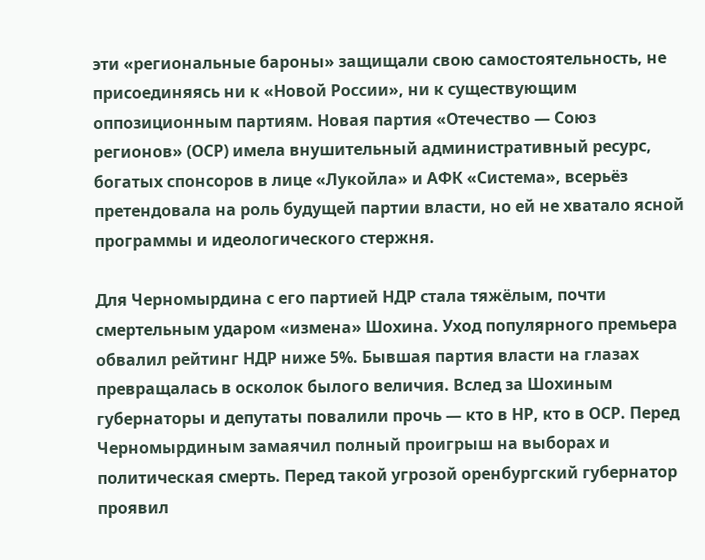эти «региональные бароны» защищали свою самостоятельность, не присоединяясь ни к «Новой России», ни к существующим оппозиционным партиям. Новая партия «Отечество — Союз регионов» (ОСР) имела внушительный административный ресурс, богатых спонсоров в лице «Лукойла» и АФК «Система», всерьёз претендовала на роль будущей партии власти, но ей не хватало ясной программы и идеологического стержня.

Для Черномырдина с его партией НДР стала тяжёлым, почти смертельным ударом «измена» Шохина. Уход популярного премьера обвалил рейтинг НДР ниже 5%. Бывшая партия власти на глазах превращалась в осколок былого величия. Вслед за Шохиным губернаторы и депутаты повалили прочь — кто в НР, кто в ОСР. Перед Черномырдиным замаячил полный проигрыш на выборах и политическая смерть. Перед такой угрозой оренбургский губернатор проявил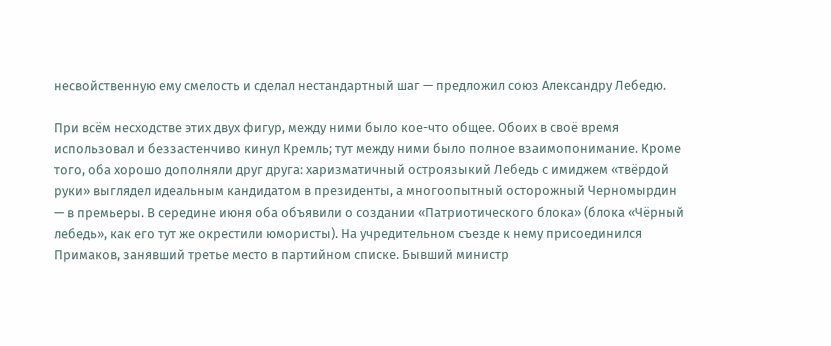несвойственную ему смелость и сделал нестандартный шаг — предложил союз Александру Лебедю.

При всём несходстве этих двух фигур, между ними было кое-что общее. Обоих в своё время использовал и беззастенчиво кинул Кремль; тут между ними было полное взаимопонимание. Кроме того, оба хорошо дополняли друг друга: харизматичный остроязыкий Лебедь с имиджем «твёрдой руки» выглядел идеальным кандидатом в президенты, а многоопытный осторожный Черномырдин — в премьеры. В середине июня оба объявили о создании «Патриотического блока» (блока «Чёрный лебедь», как его тут же окрестили юмористы). На учредительном съезде к нему присоединился Примаков, занявший третье место в партийном списке. Бывший министр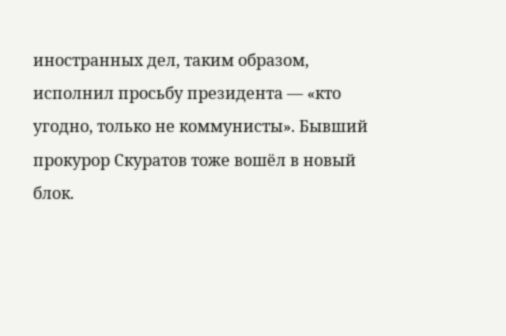иностранных дел, таким образом, исполнил просьбу президента — «кто угодно, только не коммунисты». Бывший прокурор Скуратов тоже вошёл в новый блок.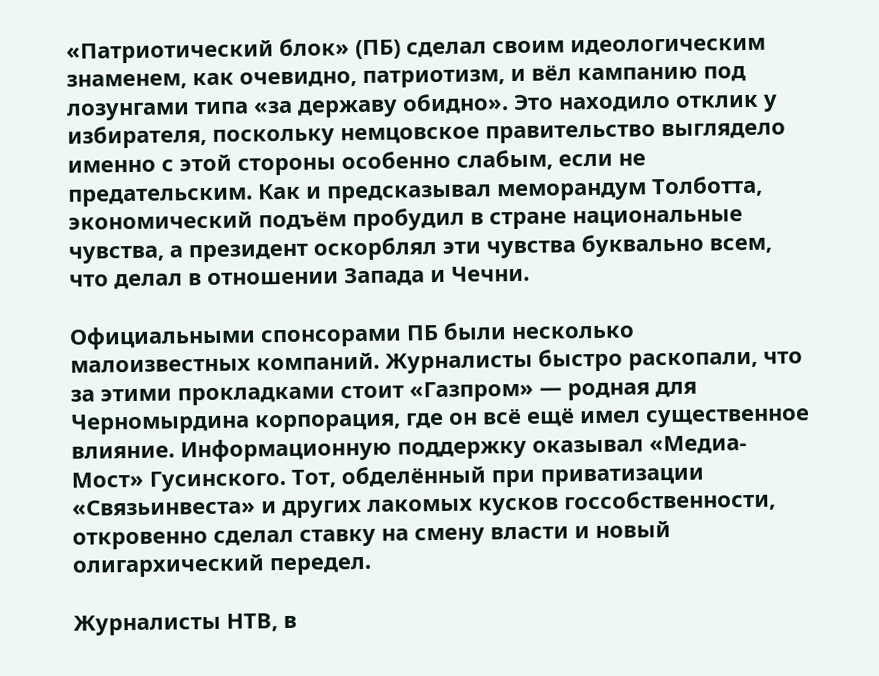«Патриотический блок» (ПБ) сделал своим идеологическим знаменем, как очевидно, патриотизм, и вёл кампанию под лозунгами типа «за державу обидно». Это находило отклик у избирателя, поскольку немцовское правительство выглядело именно с этой стороны особенно слабым, если не предательским. Как и предсказывал меморандум Толботта, экономический подъём пробудил в стране национальные чувства, а президент оскорблял эти чувства буквально всем, что делал в отношении Запада и Чечни.

Официальными спонсорами ПБ были несколько малоизвестных компаний. Журналисты быстро раскопали, что за этими прокладками стоит «Газпром» — родная для Черномырдина корпорация, где он всё ещё имел существенное влияние. Информационную поддержку оказывал «Медиа-Мост» Гусинского. Тот, обделённый при приватизации «Связьинвеста» и других лакомых кусков госсобственности, откровенно сделал ставку на смену власти и новый олигархический передел.

Журналисты НТВ, в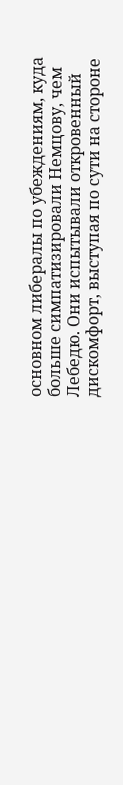основном либералы по убеждениям, куда больше симпатизировали Немцову, чем Лебедю. Они испытывали откровенный дискомфорт, выступая по сути на стороне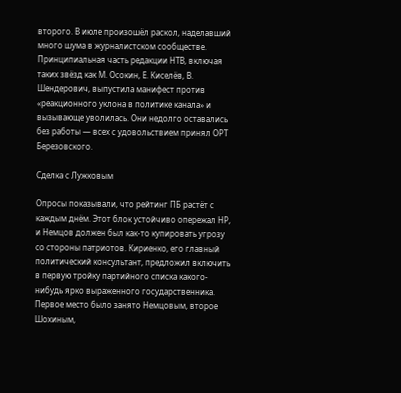второго. В июле произошёл раскол, наделавший много шума в журналистском сообществе. Принципиальная часть редакции НТВ, включая таких звёзд как М. Осокин, Е. Киселёв, В. Шендерович, выпустила манифест против «реакционного уклона в политике канала» и вызывающе уволилась. Они недолго оставались без работы — всех с удовольствием принял ОРТ Березовского.

Сделка с Лужковым

Опросы показывали, что рейтинг ПБ растёт с каждым днём. Этот блок устойчиво опережал НР, и Немцов должен был как-то купировать угрозу со стороны патриотов. Кириенко, его главный политический консультант, предложил включить в первую тройку партийного списка какого-нибудь ярко выраженного государственника. Первое место было занято Немцовым, второе Шохиным,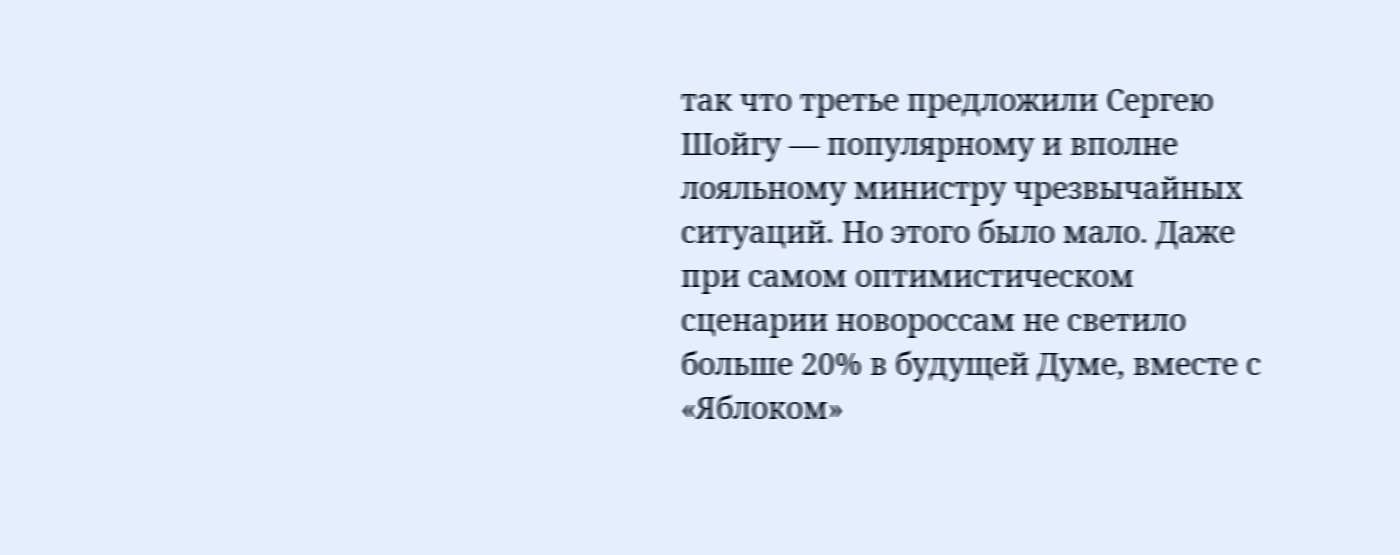так что третье предложили Сергею Шойгу — популярному и вполне лояльному министру чрезвычайных ситуаций. Но этого было мало. Даже при самом оптимистическом сценарии новороссам не светило больше 20% в будущей Думе, вместе с «Яблоком»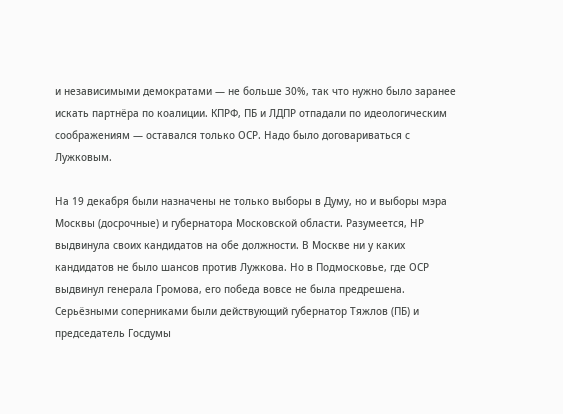и независимыми демократами — не больше 30%, так что нужно было заранее искать партнёра по коалиции. КПРФ, ПБ и ЛДПР отпадали по идеологическим соображениям — оставался только ОСР. Надо было договариваться с Лужковым.

На 19 декабря были назначены не только выборы в Думу, но и выборы мэра Москвы (досрочные) и губернатора Московской области. Разумеется, НР выдвинула своих кандидатов на обе должности. В Москве ни у каких кандидатов не было шансов против Лужкова. Но в Подмосковье, где ОСР выдвинул генерала Громова, его победа вовсе не была предрешена. Серьёзными соперниками были действующий губернатор Тяжлов (ПБ) и председатель Госдумы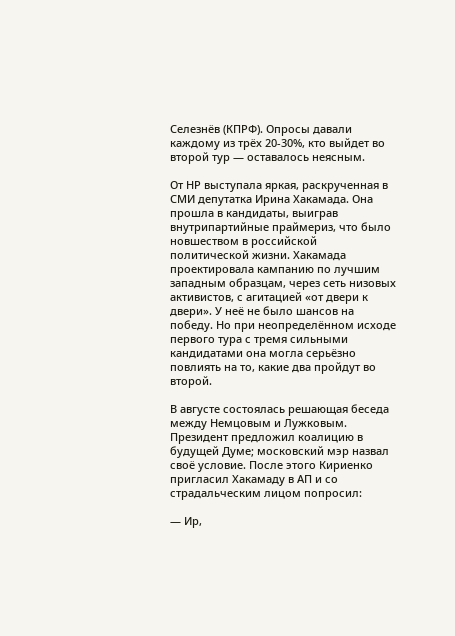Селезнёв (КПРФ). Опросы давали каждому из трёх 20-30%, кто выйдет во второй тур — оставалось неясным.

От НР выступала яркая, раскрученная в СМИ депутатка Ирина Хакамада. Она прошла в кандидаты, выиграв внутрипартийные праймериз, что было новшеством в российской политической жизни. Хакамада проектировала кампанию по лучшим западным образцам, через сеть низовых активистов, с агитацией «от двери к двери». У неё не было шансов на победу. Но при неопределённом исходе первого тура с тремя сильными кандидатами она могла серьёзно повлиять на то, какие два пройдут во второй.

В августе состоялась решающая беседа между Немцовым и Лужковым. Президент предложил коалицию в будущей Думе; московский мэр назвал своё условие. После этого Кириенко пригласил Хакамаду в АП и со страдальческим лицом попросил:

— Ир,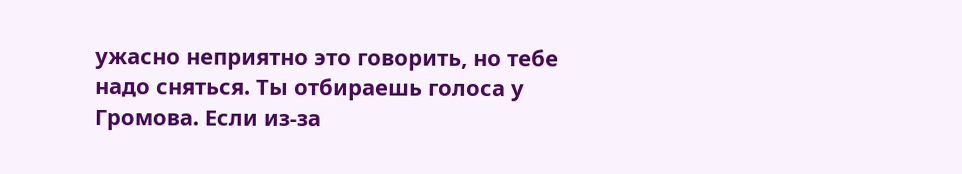ужасно неприятно это говорить, но тебе надо сняться. Ты отбираешь голоса у Громова. Если из-за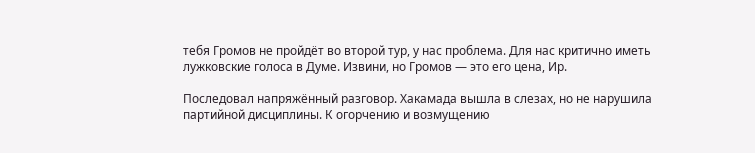тебя Громов не пройдёт во второй тур, у нас проблема. Для нас критично иметь лужковские голоса в Думе. Извини, но Громов — это его цена, Ир.

Последовал напряжённый разговор. Хакамада вышла в слезах, но не нарушила партийной дисциплины. К огорчению и возмущению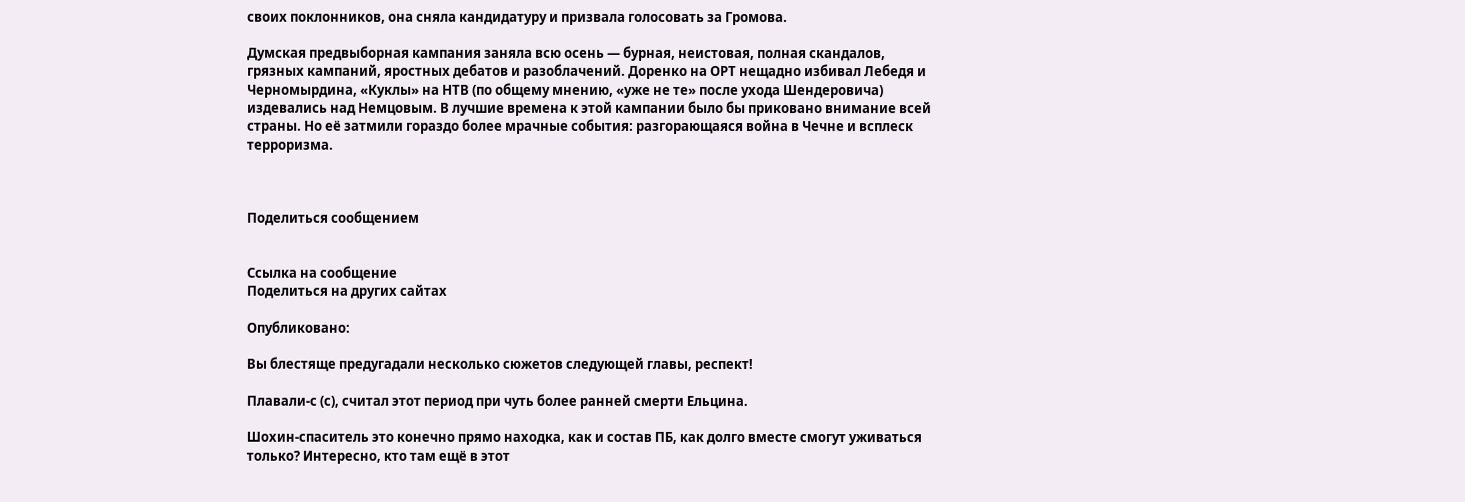своих поклонников, она сняла кандидатуру и призвала голосовать за Громова.

Думская предвыборная кампания заняла всю осень — бурная, неистовая, полная скандалов, грязных кампаний, яростных дебатов и разоблачений. Доренко на ОРТ нещадно избивал Лебедя и Черномырдина, «Куклы» на НТВ (по общему мнению, «уже не те» после ухода Шендеровича) издевались над Немцовым. В лучшие времена к этой кампании было бы приковано внимание всей страны. Но её затмили гораздо более мрачные события: разгорающаяся война в Чечне и всплеск терроризма.



Поделиться сообщением


Ссылка на сообщение
Поделиться на других сайтах

Опубликовано:

Вы блестяще предугадали несколько сюжетов следующей главы, респект!

Плавали-с (с), считал этот период при чуть более ранней смерти Ельцина.

Шохин-спаситель это конечно прямо находка, как и состав ПБ, как долго вместе смогут уживаться только? Интересно, кто там ещё в этот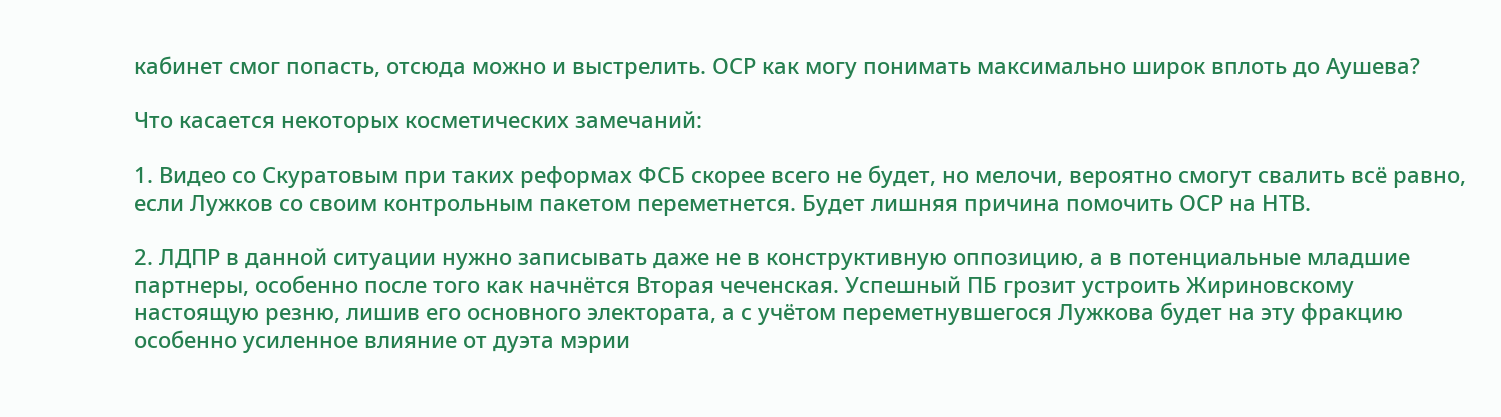кабинет смог попасть, отсюда можно и выстрелить. ОСР как могу понимать максимально широк вплоть до Аушева?

Что касается некоторых косметических замечаний:

1. Видео со Скуратовым при таких реформах ФСБ скорее всего не будет, но мелочи, вероятно смогут свалить всё равно, если Лужков со своим контрольным пакетом переметнется. Будет лишняя причина помочить ОСР на НТВ.

2. ЛДПР в данной ситуации нужно записывать даже не в конструктивную оппозицию, а в потенциальные младшие партнеры, особенно после того как начнётся Вторая чеченская. Успешный ПБ грозит устроить Жириновскому настоящую резню, лишив его основного электората, а с учётом переметнувшегося Лужкова будет на эту фракцию особенно усиленное влияние от дуэта мэрии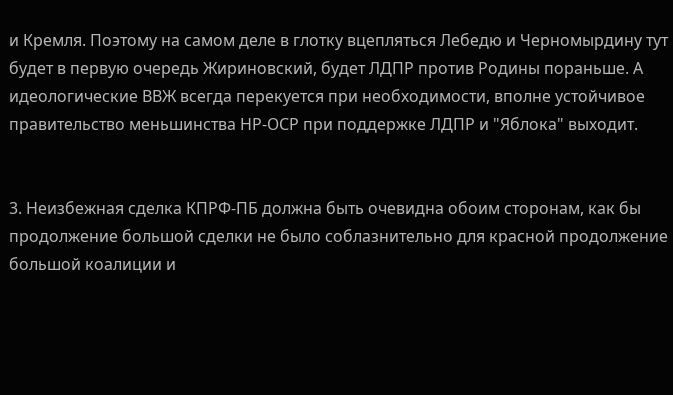и Кремля. Поэтому на самом деле в глотку вцепляться Лебедю и Черномырдину тут будет в первую очередь Жириновский, будет ЛДПР против Родины пораньше. А идеологические ВВЖ всегда перекуется при необходимости, вполне устойчивое правительство меньшинства НР-ОСР при поддержке ЛДПР и "Яблока" выходит.


3. Неизбежная сделка КПРФ-ПБ должна быть очевидна обоим сторонам, как бы продолжение большой сделки не было соблазнительно для красной продолжение большой коалиции и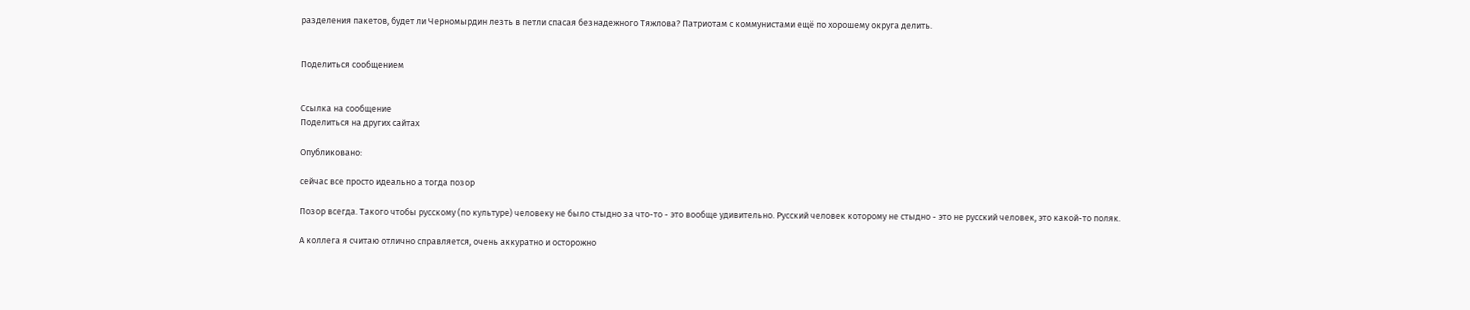разделения пакетов, будет ли Черномырдин лезть в петли спасая безнадежного Тяжлова? Патриотам с коммунистами ещё по хорошему округа делить.


Поделиться сообщением


Ссылка на сообщение
Поделиться на других сайтах

Опубликовано:

сейчас все просто идеально а тогда позор

Позор всегда. Такого чтобы русскому (по культуре) человеку не было стыдно за что-то - это вообще удивительно. Русский человек которому не стыдно - это не русский человек, это какой-то поляк.

А коллега я считаю отлично справляется, очень аккуратно и осторожно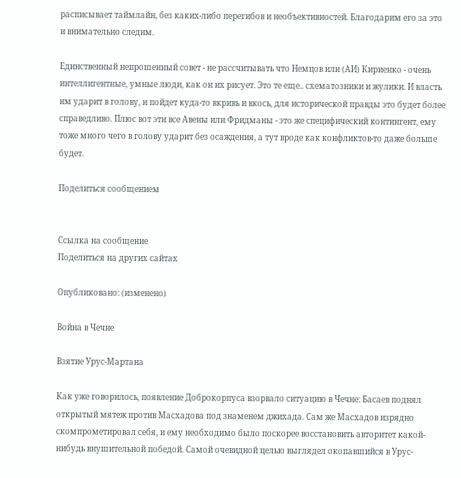расписывает таймлайн, без каких-либо перегибов и необъективностей. Благодарим его за это и внимательно следим.

Единственный непрошенный совет - не рассчитывать что Немцов или (АИ) Кириенко - очень интеллигентные, умные люди, как он их рисует. Это те еще.. схематозники и жулики. И власть им ударит в голову, и пойдет куда-то вкривь и вкось, для исторической правды это будет более справедливо. Плюс вот эти все Авены или Фридманы - это же специфический контингент, ему тоже много чего в голову ударит без осаждения, а тут вроде как конфликтов-то даже больше будет.

Поделиться сообщением


Ссылка на сообщение
Поделиться на других сайтах

Опубликовано: (изменено)

Война в Чечне

Взятие Урус-Мартана

Как уже говорилось, появление Доброкорпуса взорвало ситуацию в Чечне: Басаев поднял открытый мятеж против Масхадова под знаменем джихада. Сам же Масхадов изрядно скомпрометировал себя, и ему необходимо было поскорее восстановить авторитет какой-нибудь внушительной победой. Самой очевидной целью выглядел окопавшийся в Урус-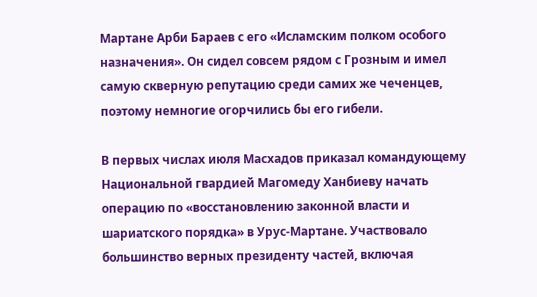Мартане Арби Бараев с его «Исламским полком особого назначения». Он сидел совсем рядом с Грозным и имел самую скверную репутацию среди самих же чеченцев, поэтому немногие огорчились бы его гибели.

В первых числах июля Масхадов приказал командующему Национальной гвардией Магомеду Ханбиеву начать операцию по «восстановлению законной власти и шариатского порядка» в Урус-Мартане. Участвовало большинство верных президенту частей, включая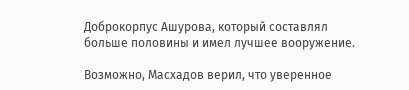Доброкорпус Ашурова, который составлял больше половины и имел лучшее вооружение.

Возможно, Масхадов верил, что уверенное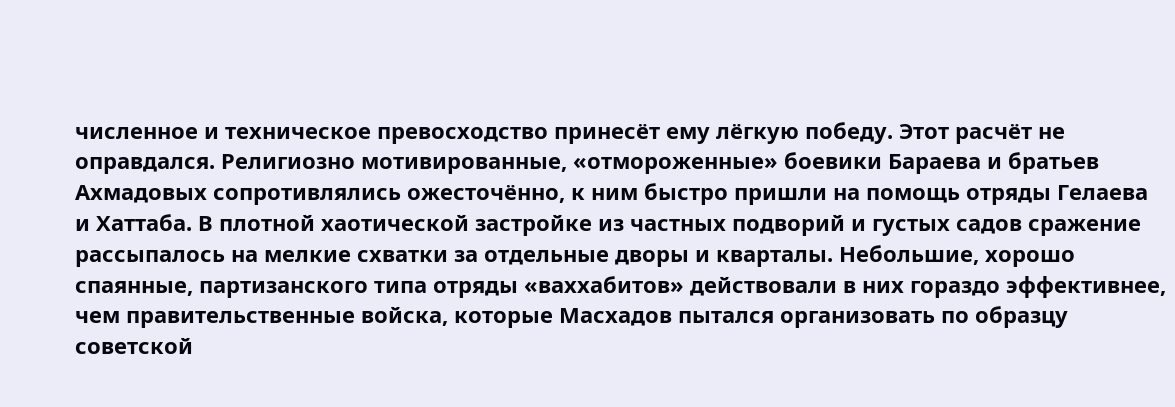численное и техническое превосходство принесёт ему лёгкую победу. Этот расчёт не оправдался. Религиозно мотивированные, «отмороженные» боевики Бараева и братьев Ахмадовых сопротивлялись ожесточённо, к ним быстро пришли на помощь отряды Гелаева и Хаттаба. В плотной хаотической застройке из частных подворий и густых садов сражение рассыпалось на мелкие схватки за отдельные дворы и кварталы. Небольшие, хорошо спаянные, партизанского типа отряды «ваххабитов» действовали в них гораздо эффективнее, чем правительственные войска, которые Масхадов пытался организовать по образцу советской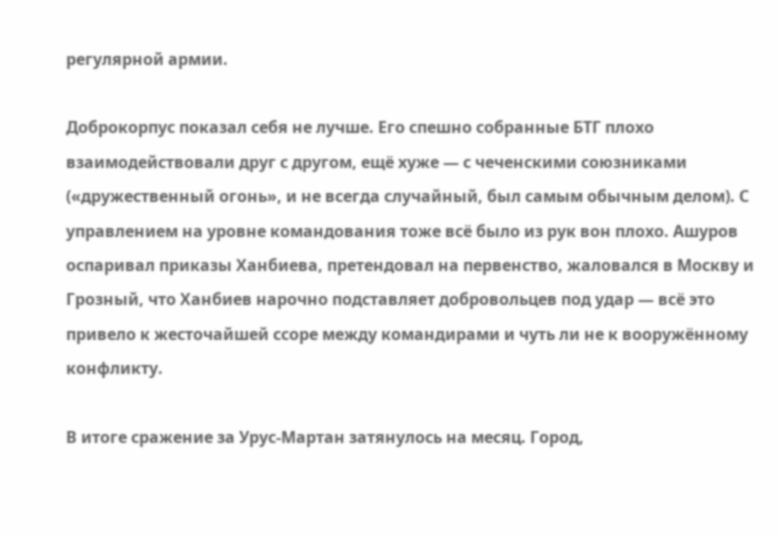регулярной армии.

Доброкорпус показал себя не лучше. Его спешно собранные БТГ плохо взаимодействовали друг с другом, ещё хуже — с чеченскими союзниками («дружественный огонь», и не всегда случайный, был самым обычным делом). С управлением на уровне командования тоже всё было из рук вон плохо. Ашуров оспаривал приказы Ханбиева, претендовал на первенство, жаловался в Москву и Грозный, что Ханбиев нарочно подставляет добровольцев под удар — всё это привело к жесточайшей ссоре между командирами и чуть ли не к вооружённому конфликту.

В итоге сражение за Урус-Мартан затянулось на месяц. Город,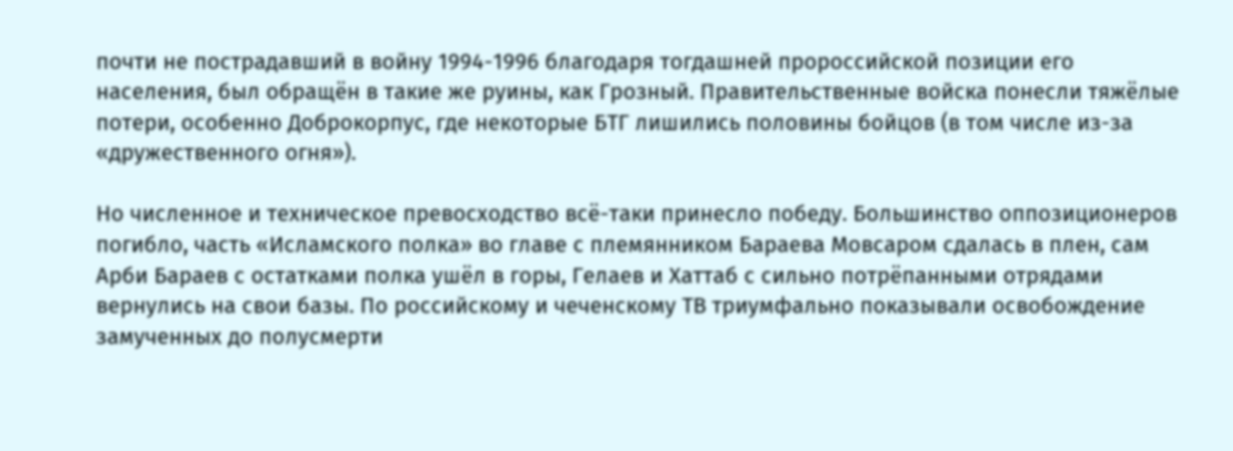почти не пострадавший в войну 1994-1996 благодаря тогдашней пророссийской позиции его населения, был обращён в такие же руины, как Грозный. Правительственные войска понесли тяжёлые потери, особенно Доброкорпус, где некоторые БТГ лишились половины бойцов (в том числе из-за «дружественного огня»).

Но численное и техническое превосходство всё-таки принесло победу. Большинство оппозиционеров погибло, часть «Исламского полка» во главе с племянником Бараева Мовсаром сдалась в плен, сам Арби Бараев с остатками полка ушёл в горы, Гелаев и Хаттаб с сильно потрёпанными отрядами вернулись на свои базы. По российскому и чеченскому ТВ триумфально показывали освобождение замученных до полусмерти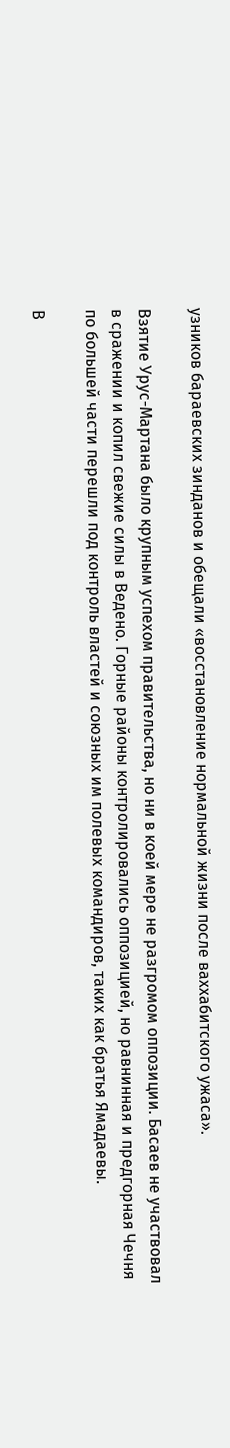узников бараевских зинданов и обещали «восстановление нормальной жизни после ваххабитского ужаса».

Взятие Урус-Мартана было крупным успехом правительства, но ни в коей мере не разгромом оппозиции. Басаев не участвовал в сражении и копил свежие силы в Ведено. Горные районы контролировались оппозицией, но равнинная и предгорная Чечня по большей части перешли под контроль властей и союзных им полевых командиров, таких как братья Ямадаевы.

В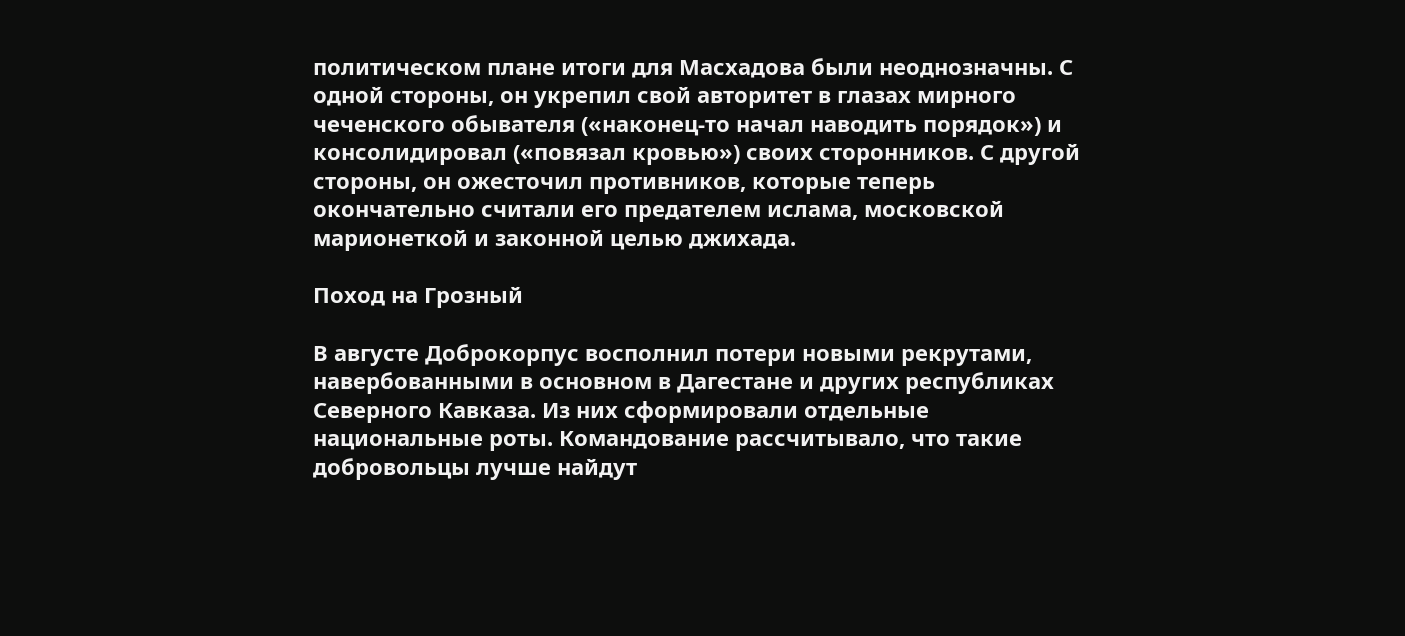политическом плане итоги для Масхадова были неоднозначны. С одной стороны, он укрепил свой авторитет в глазах мирного чеченского обывателя («наконец-то начал наводить порядок») и консолидировал («повязал кровью») своих сторонников. С другой стороны, он ожесточил противников, которые теперь окончательно считали его предателем ислама, московской марионеткой и законной целью джихада.

Поход на Грозный

В августе Доброкорпус восполнил потери новыми рекрутами, навербованными в основном в Дагестане и других республиках Северного Кавказа. Из них сформировали отдельные национальные роты. Командование рассчитывало, что такие добровольцы лучше найдут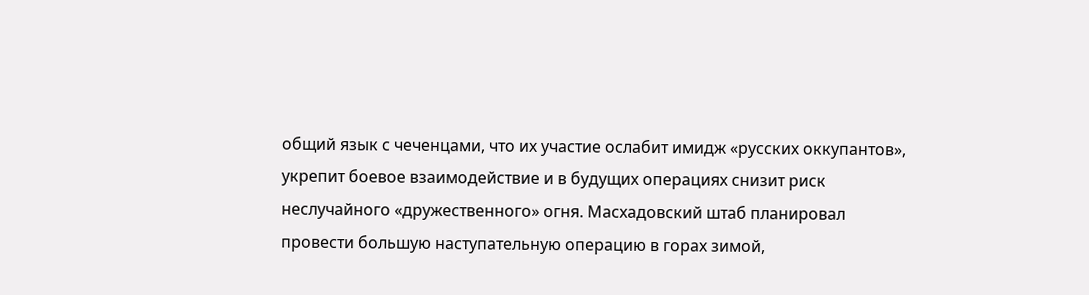общий язык с чеченцами, что их участие ослабит имидж «русских оккупантов», укрепит боевое взаимодействие и в будущих операциях снизит риск неслучайного «дружественного» огня. Масхадовский штаб планировал провести большую наступательную операцию в горах зимой,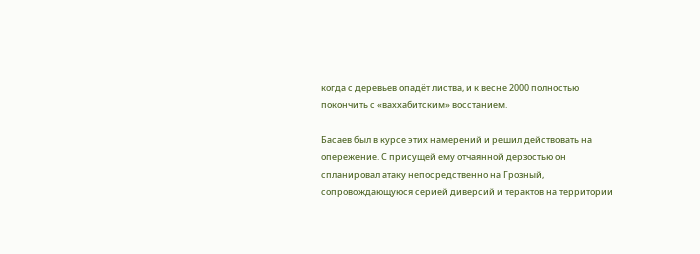когда с деревьев опадёт листва, и к весне 2000 полностью покончить с «ваххабитским» восстанием.

Басаев был в курсе этих намерений и решил действовать на опережение. С присущей ему отчаянной дерзостью он спланировал атаку непосредственно на Грозный, сопровождающуюся серией диверсий и терактов на территории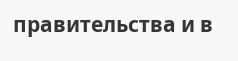правительства и в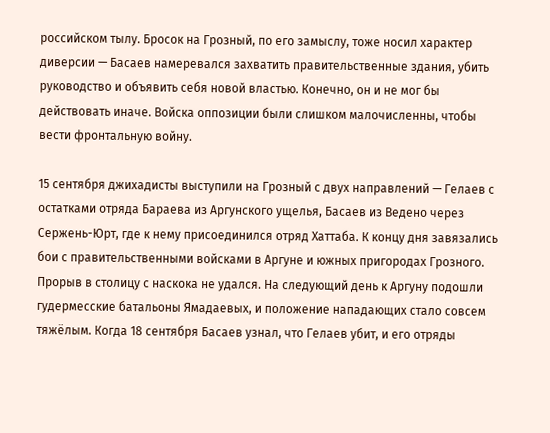российском тылу. Бросок на Грозный, по его замыслу, тоже носил характер диверсии — Басаев намеревался захватить правительственные здания, убить руководство и объявить себя новой властью. Конечно, он и не мог бы действовать иначе. Войска оппозиции были слишком малочисленны, чтобы вести фронтальную войну.

15 сентября джихадисты выступили на Грозный с двух направлений — Гелаев с остатками отряда Бараева из Аргунского ущелья, Басаев из Ведено через Сержень-Юрт, где к нему присоединился отряд Хаттаба. К концу дня завязались бои с правительственными войсками в Аргуне и южных пригородах Грозного. Прорыв в столицу с наскока не удался. На следующий день к Аргуну подошли гудермесские батальоны Ямадаевых, и положение нападающих стало совсем тяжёлым. Когда 18 сентября Басаев узнал, что Гелаев убит, и его отряды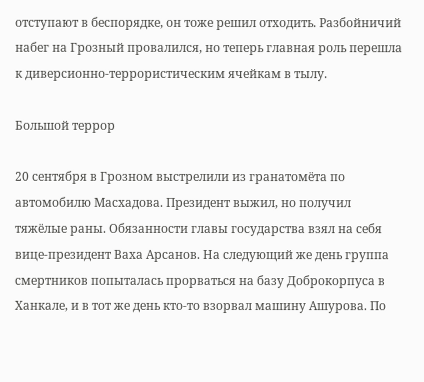отступают в беспорядке, он тоже решил отходить. Разбойничий набег на Грозный провалился, но теперь главная роль перешла к диверсионно-террористическим ячейкам в тылу.

Большой террор

20 сентября в Грозном выстрелили из гранатомёта по автомобилю Масхадова. Президент выжил, но получил тяжёлые раны. Обязанности главы государства взял на себя вице-президент Ваха Арсанов. На следующий же день группа смертников попыталась прорваться на базу Доброкорпуса в Ханкале, и в тот же день кто-то взорвал машину Ашурова. По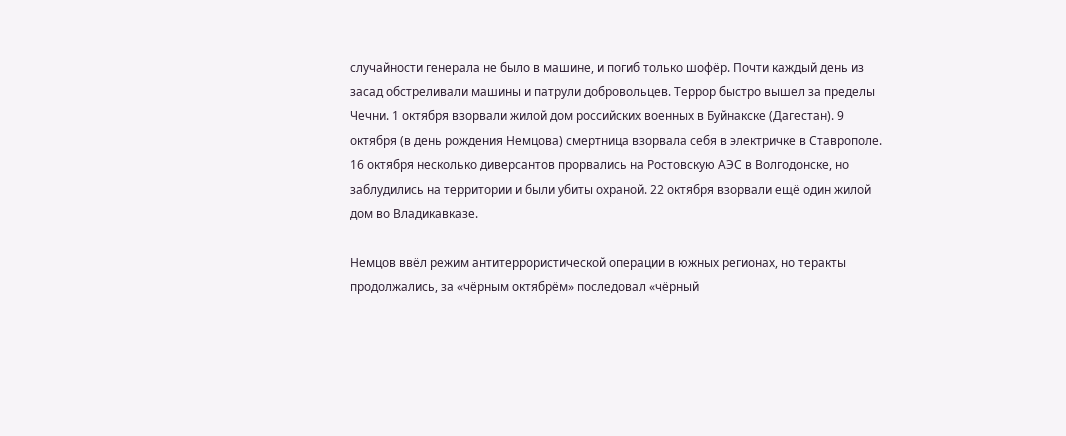случайности генерала не было в машине, и погиб только шофёр. Почти каждый день из засад обстреливали машины и патрули добровольцев. Террор быстро вышел за пределы Чечни. 1 октября взорвали жилой дом российских военных в Буйнакске (Дагестан). 9 октября (в день рождения Немцова) смертница взорвала себя в электричке в Ставрополе. 16 октября несколько диверсантов прорвались на Ростовскую АЭС в Волгодонске, но заблудились на территории и были убиты охраной. 22 октября взорвали ещё один жилой дом во Владикавказе.

Немцов ввёл режим антитеррористической операции в южных регионах, но теракты продолжались, за «чёрным октябрём» последовал «чёрный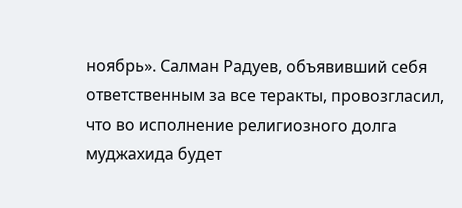ноябрь». Салман Радуев, объявивший себя ответственным за все теракты, провозгласил, что во исполнение религиозного долга муджахида будет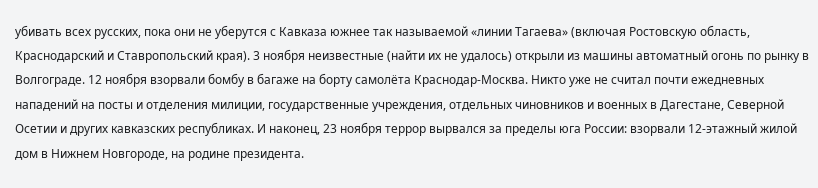убивать всех русских, пока они не уберутся с Кавказа южнее так называемой «линии Тагаева» (включая Ростовскую область, Краснодарский и Ставропольский края). 3 ноября неизвестные (найти их не удалось) открыли из машины автоматный огонь по рынку в Волгограде. 12 ноября взорвали бомбу в багаже на борту самолёта Краснодар-Москва. Никто уже не считал почти ежедневных нападений на посты и отделения милиции, государственные учреждения, отдельных чиновников и военных в Дагестане, Северной Осетии и других кавказских республиках. И наконец, 23 ноября террор вырвался за пределы юга России: взорвали 12-этажный жилой дом в Нижнем Новгороде, на родине президента.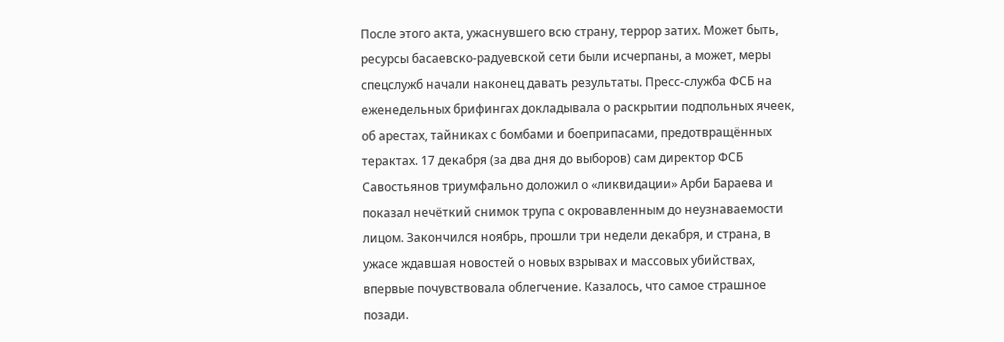После этого акта, ужаснувшего всю страну, террор затих. Может быть, ресурсы басаевско-радуевской сети были исчерпаны, а может, меры спецслужб начали наконец давать результаты. Пресс-служба ФСБ на еженедельных брифингах докладывала о раскрытии подпольных ячеек, об арестах, тайниках с бомбами и боеприпасами, предотвращённых терактах. 17 декабря (за два дня до выборов) сам директор ФСБ Савостьянов триумфально доложил о «ликвидации» Арби Бараева и показал нечёткий снимок трупа с окровавленным до неузнаваемости лицом. Закончился ноябрь, прошли три недели декабря, и страна, в ужасе ждавшая новостей о новых взрывах и массовых убийствах, впервые почувствовала облегчение. Казалось, что самое страшное позади.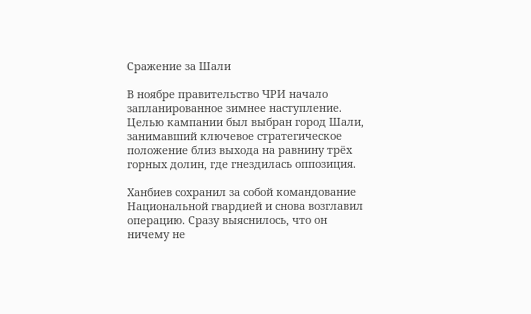Сражение за Шали

В ноябре правительство ЧРИ начало запланированное зимнее наступление. Целью кампании был выбран город Шали, занимавший ключевое стратегическое положение близ выхода на равнину трёх горных долин, где гнездилась оппозиция.

Ханбиев сохранил за собой командование Национальной гвардией и снова возглавил операцию. Сразу выяснилось, что он ничему не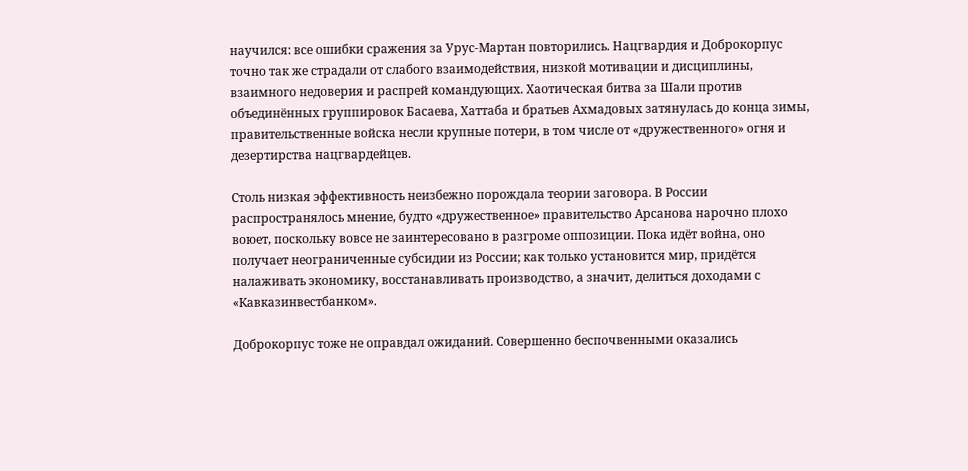научился: все ошибки сражения за Урус-Мартан повторились. Нацгвардия и Доброкорпус точно так же страдали от слабого взаимодействия, низкой мотивации и дисциплины, взаимного недоверия и распрей командующих. Хаотическая битва за Шали против объединённых группировок Басаева, Хаттаба и братьев Ахмадовых затянулась до конца зимы, правительственные войска несли крупные потери, в том числе от «дружественного» огня и дезертирства нацгвардейцев.

Столь низкая эффективность неизбежно порождала теории заговора. В России распространялось мнение, будто «дружественное» правительство Арсанова нарочно плохо воюет, поскольку вовсе не заинтересовано в разгроме оппозиции. Пока идёт война, оно получает неограниченные субсидии из России; как только установится мир, придётся налаживать экономику, восстанавливать производство, а значит, делиться доходами с «Кавказинвестбанком».

Доброкорпус тоже не оправдал ожиданий. Совершенно беспочвенными оказались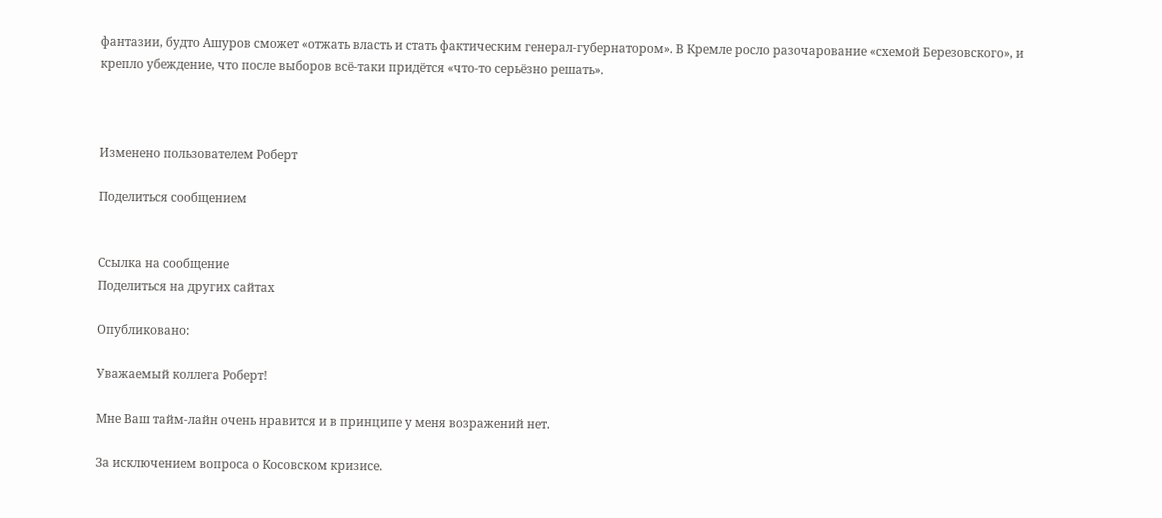фантазии, будто Ашуров сможет «отжать власть и стать фактическим генерал-губернатором». В Кремле росло разочарование «схемой Березовского», и крепло убеждение, что после выборов всё-таки придётся «что-то серьёзно решать».



Изменено пользователем Роберт

Поделиться сообщением


Ссылка на сообщение
Поделиться на других сайтах

Опубликовано:

Уважаемый коллега Роберт!

Мне Ваш тайм-лайн очень нравится и в принципе у меня возражений нет.

За исключением вопроса о Косовском кризисе.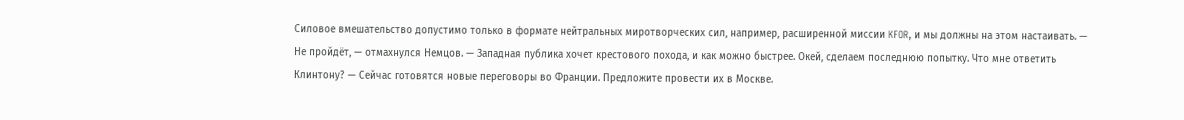Силовое вмешательство допустимо только в формате нейтральных миротворческих сил, например, расширенной миссии KFOR, и мы должны на этом настаивать. — Не пройдёт, — отмахнулся Немцов. — Западная публика хочет крестового похода, и как можно быстрее. Окей, сделаем последнюю попытку. Что мне ответить Клинтону? — Сейчас готовятся новые переговоры во Франции. Предложите провести их в Москве.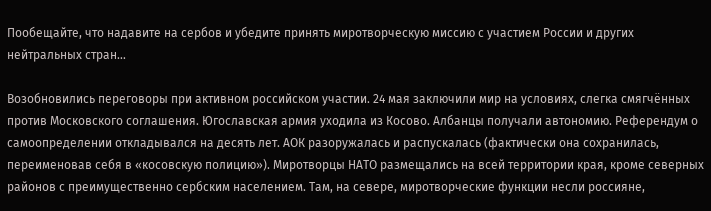Пообещайте, что надавите на сербов и убедите принять миротворческую миссию с участием России и других нейтральных стран…

Возобновились переговоры при активном российском участии. 24 мая заключили мир на условиях, слегка смягчённых против Московского соглашения. Югославская армия уходила из Косово. Албанцы получали автономию. Референдум о самоопределении откладывался на десять лет. АОК разоружалась и распускалась (фактически она сохранилась, переименовав себя в «косовскую полицию»). Миротворцы НАТО размещались на всей территории края, кроме северных районов с преимущественно сербским населением. Там, на севере, миротворческие функции несли россияне,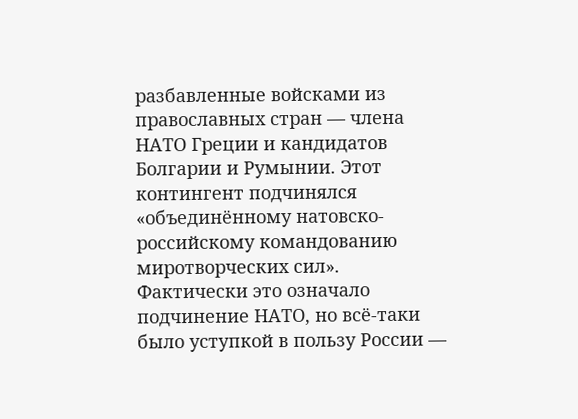разбавленные войсками из православных стран — члена НАТО Греции и кандидатов Болгарии и Румынии. Этот контингент подчинялся «объединённому натовско-российскому командованию миротворческих сил». Фактически это означало подчинение НАТО, но всё-таки было уступкой в пользу России —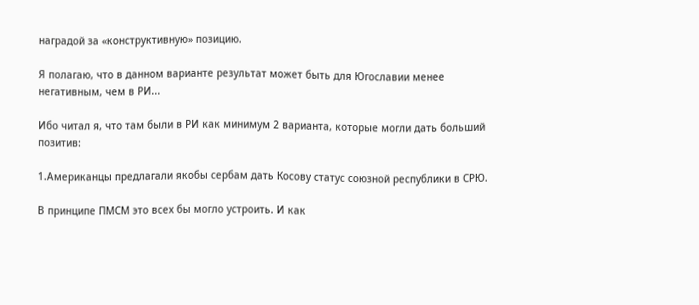наградой за «конструктивную» позицию.

Я полагаю, что в данном варианте результат может быть для Югославии менее негативным, чем в РИ...

Ибо читал я, что там были в РИ как минимум 2 варианта, которые могли дать больший позитив:

1.Американцы предлагали якобы сербам дать Косову статус союзной республики в СРЮ.

В принципе ПМСМ это всех бы могло устроить. И как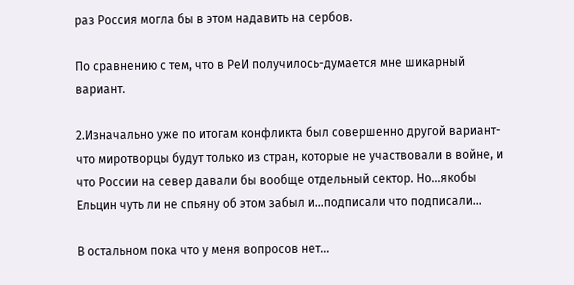раз Россия могла бы в этом надавить на сербов.

По сравнению с тем, что в РеИ получилось-думается мне шикарный вариант.

2.Изначально уже по итогам конфликта был совершенно другой вариант-что миротворцы будут только из стран, которые не участвовали в войне, и что России на север давали бы вообще отдельный сектор. Но...якобы Ельцин чуть ли не спьяну об этом забыл и...подписали что подписали...

В остальном пока что у меня вопросов нет...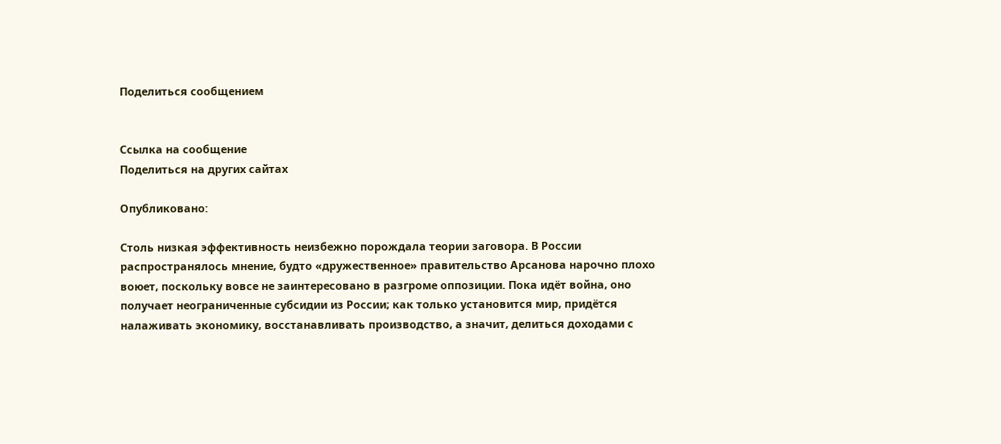Поделиться сообщением


Ссылка на сообщение
Поделиться на других сайтах

Опубликовано:

Столь низкая эффективность неизбежно порождала теории заговора. В России распространялось мнение, будто «дружественное» правительство Арсанова нарочно плохо воюет, поскольку вовсе не заинтересовано в разгроме оппозиции. Пока идёт война, оно получает неограниченные субсидии из России; как только установится мир, придётся налаживать экономику, восстанавливать производство, а значит, делиться доходами с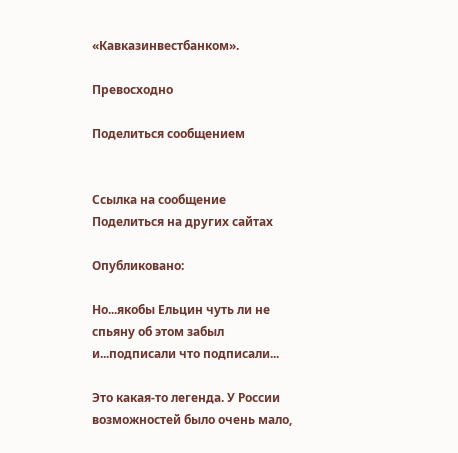«Кавказинвестбанком».

Превосходно

Поделиться сообщением


Ссылка на сообщение
Поделиться на других сайтах

Опубликовано:

Но...якобы Ельцин чуть ли не спьяну об этом забыл и...подписали что подписали...

Это какая-то легенда. У России возможностей было очень мало,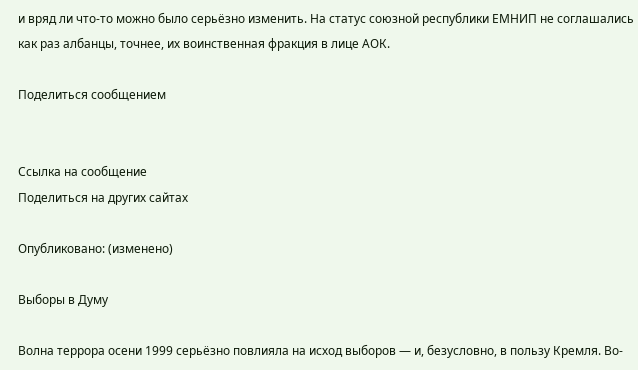и вряд ли что-то можно было серьёзно изменить. На статус союзной республики ЕМНИП не соглашались как раз албанцы, точнее, их воинственная фракция в лице АОК.

Поделиться сообщением


Ссылка на сообщение
Поделиться на других сайтах

Опубликовано: (изменено)

Выборы в Думу

Волна террора осени 1999 серьёзно повлияла на исход выборов — и, безусловно, в пользу Кремля. Во-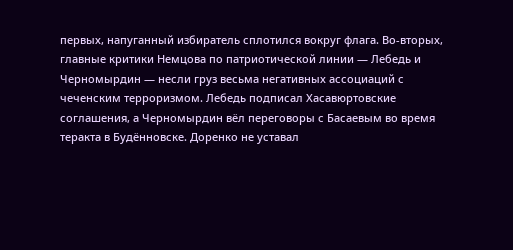первых, напуганный избиратель сплотился вокруг флага. Во-вторых, главные критики Немцова по патриотической линии — Лебедь и Черномырдин — несли груз весьма негативных ассоциаций с чеченским терроризмом. Лебедь подписал Хасавюртовские соглашения, а Черномырдин вёл переговоры с Басаевым во время теракта в Будённовске. Доренко не уставал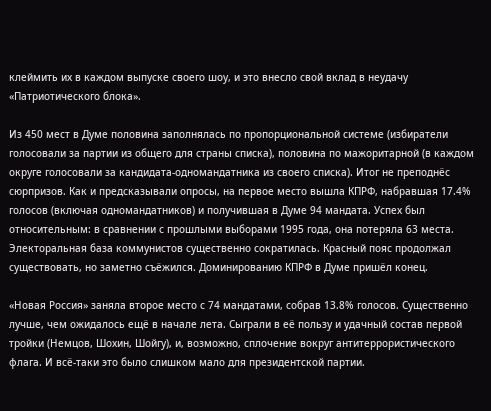клеймить их в каждом выпуске своего шоу, и это внесло свой вклад в неудачу «Патриотического блока».

Из 450 мест в Думе половина заполнялась по пропорциональной системе (избиратели голосовали за партии из общего для страны списка), половина по мажоритарной (в каждом округе голосовали за кандидата-одномандатника из своего списка). Итог не преподнёс сюрпризов. Как и предсказывали опросы, на первое место вышла КПРФ, набравшая 17.4% голосов (включая одномандатников) и получившая в Думе 94 мандата. Успех был относительным: в сравнении с прошлыми выборами 1995 года, она потеряла 63 места. Электоральная база коммунистов существенно сократилась. Красный пояс продолжал существовать, но заметно съёжился. Доминированию КПРФ в Думе пришёл конец.

«Новая Россия» заняла второе место с 74 мандатами, собрав 13.8% голосов. Существенно лучше, чем ожидалось ещё в начале лета. Сыграли в её пользу и удачный состав первой тройки (Немцов, Шохин, Шойгу), и, возможно, сплочение вокруг антитеррористического флага. И всё-таки это было слишком мало для президентской партии.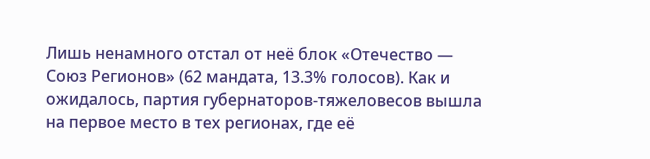Лишь ненамного отстал от неё блок «Отечество — Союз Регионов» (62 мандата, 13.3% голосов). Как и ожидалось, партия губернаторов-тяжеловесов вышла на первое место в тех регионах, где её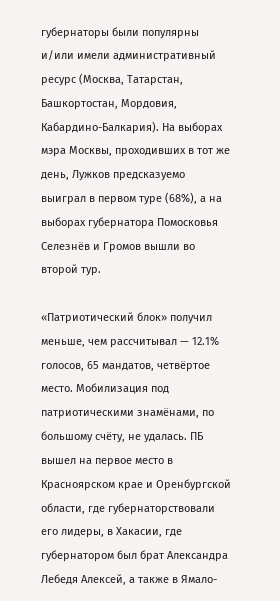губернаторы были популярны и/или имели административный ресурс (Москва, Татарстан, Башкортостан, Мордовия, Кабардино-Балкария). На выборах мэра Москвы, проходивших в тот же день, Лужков предсказуемо выиграл в первом туре (68%), а на выборах губернатора Помосковья Селезнёв и Громов вышли во второй тур.

«Патриотический блок» получил меньше, чем рассчитывал — 12.1% голосов, 65 мандатов, четвёртое место. Мобилизация под патриотическими знамёнами, по большому счёту, не удалась. ПБ вышел на первое место в Красноярском крае и Оренбургской области, где губернаторствовали его лидеры, в Хакасии, где губернатором был брат Александра Лебедя Алексей, а также в Ямало-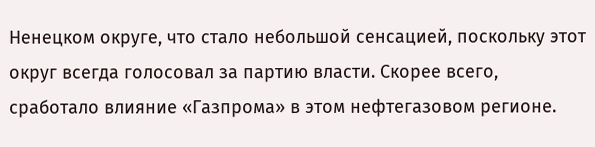Ненецком округе, что стало небольшой сенсацией, поскольку этот округ всегда голосовал за партию власти. Скорее всего, сработало влияние «Газпрома» в этом нефтегазовом регионе.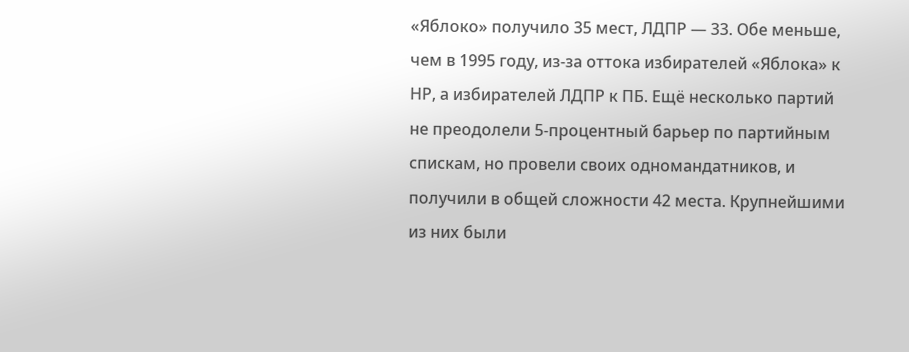«Яблоко» получило 35 мест, ЛДПР — 33. Обе меньше, чем в 1995 году, из-за оттока избирателей «Яблока» к НР, а избирателей ЛДПР к ПБ. Ещё несколько партий не преодолели 5-процентный барьер по партийным спискам, но провели своих одномандатников, и получили в общей сложности 42 места. Крупнейшими из них были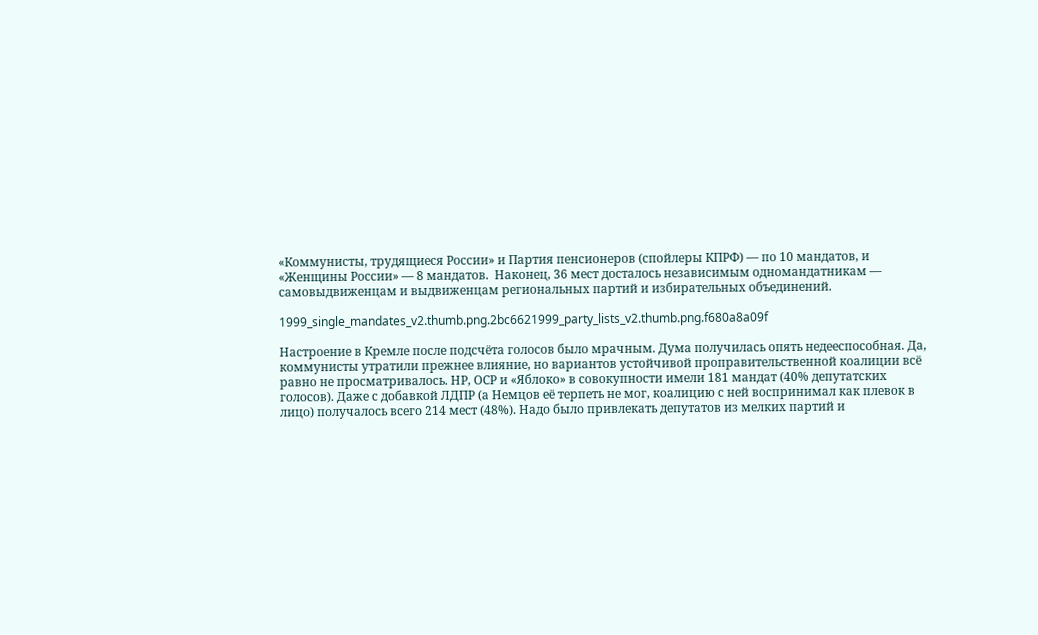«Коммунисты, трудящиеся России» и Партия пенсионеров (спойлеры КПРФ) — по 10 мандатов, и «Женщины России» — 8 мандатов.  Наконец, 36 мест досталось независимым одномандатникам — самовыдвиженцам и выдвиженцам региональных партий и избирательных объединений.

1999_single_mandates_v2.thumb.png.2bc6621999_party_lists_v2.thumb.png.f680a8a09f

Настроение в Кремле после подсчёта голосов было мрачным. Дума получилась опять недееспособная. Да, коммунисты утратили прежнее влияние, но вариантов устойчивой проправительственной коалиции всё равно не просматривалось. НР, ОСР и «Яблоко» в совокупности имели 181 мандат (40% депутатских голосов). Даже с добавкой ЛДПР (а Немцов её терпеть не мог, коалицию с ней воспринимал как плевок в лицо) получалось всего 214 мест (48%). Надо было привлекать депутатов из мелких партий и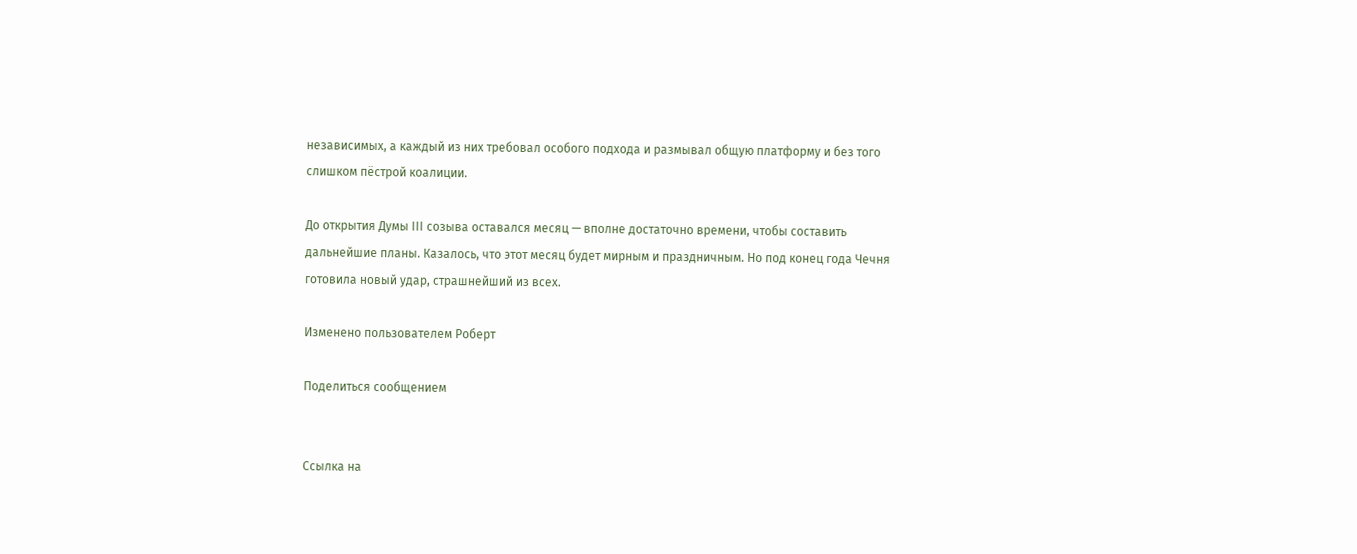независимых, а каждый из них требовал особого подхода и размывал общую платформу и без того слишком пёстрой коалиции.

До открытия Думы III созыва оставался месяц — вполне достаточно времени, чтобы составить дальнейшие планы. Казалось, что этот месяц будет мирным и праздничным. Но под конец года Чечня готовила новый удар, страшнейший из всех.

Изменено пользователем Роберт

Поделиться сообщением


Ссылка на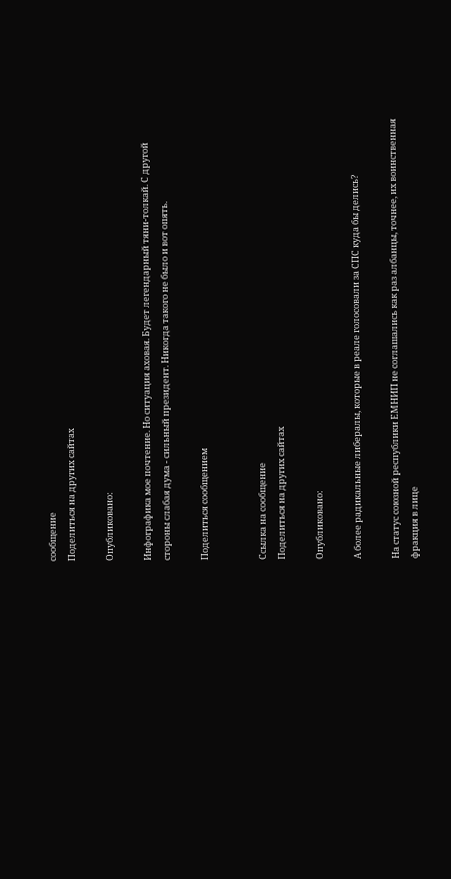сообщение
Поделиться на других сайтах

Опубликовано:

Инфографика мое почтение. Но ситуация аховая. Будет легендарный тяни-толкай. С другой стороны слабая дума - сильный президент. Никогда такого не было и вот опять.

Поделиться сообщением


Ссылка на сообщение
Поделиться на других сайтах

Опубликовано:

А более радикальные либералы, которые в реале голосовали за СПС куда бы делись?

На статус союзной республики ЕМНИП не соглашались как раз албанцы, точнее, их воинственная фракция в лице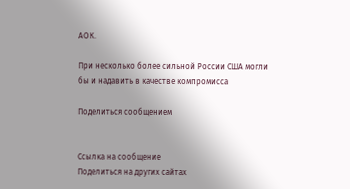АОК.

При несколько более сильной России США могли бы и надавить в качестве компромисса

Поделиться сообщением


Ссылка на сообщение
Поделиться на других сайтах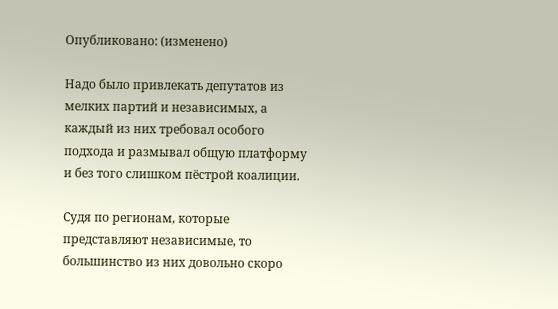Опубликовано: (изменено)

Надо было привлекать депутатов из мелких партий и независимых, а каждый из них требовал особого подхода и размывал общую платформу и без того слишком пёстрой коалиции.

Судя по регионам, которые представляют независимые, то большинство из них довольно скоро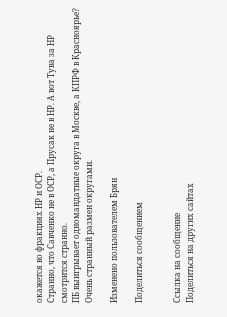окажется во фракциях НР и ОСР.
Странно, что Савченко не в ОСР, а Прусак не в НР. А вот Тува за НР смотрится странно.
ПБ выигрывает одномандатные округа в Москве, а КПРФ в Красноярье? Очень странный размен округами.

Изменено пользователем Брян

Поделиться сообщением


Ссылка на сообщение
Поделиться на других сайтах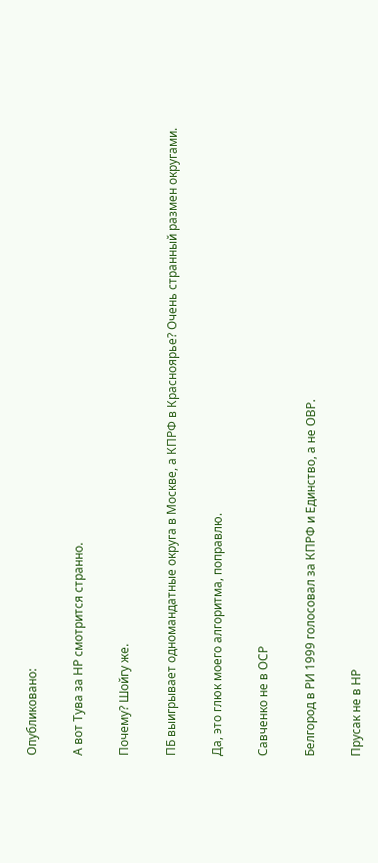Опубликовано:

А вот Тува за НР смотрится странно.

Почему? Шойгу же.

ПБ выигрывает одномандатные округа в Москве, а КПРФ в Красноярье? Очень странный размен округами.

Да, это глюк моего алгоритма, поправлю.

Савченко не в ОСР

Белгород в РИ 1999 голосовал за КПРФ и Единство, а не ОВР.

Прусак не в НР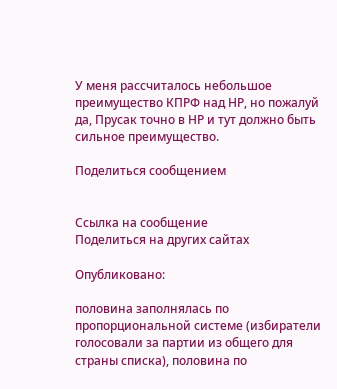У меня рассчиталось небольшое преимущество КПРФ над НР, но пожалуй да, Прусак точно в НР и тут должно быть сильное преимущество.

Поделиться сообщением


Ссылка на сообщение
Поделиться на других сайтах

Опубликовано:

половина заполнялась по пропорциональной системе (избиратели голосовали за партии из общего для страны списка), половина по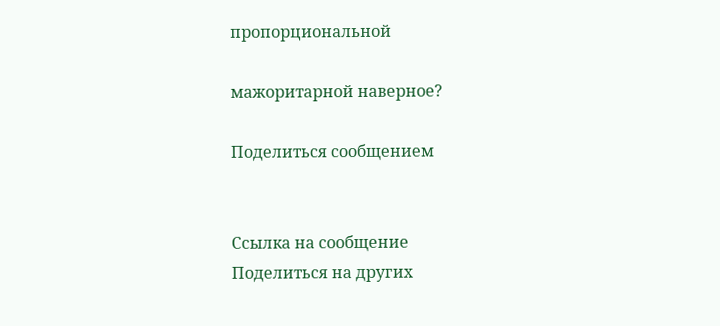пропорциональной

мажоритарной наверное?

Поделиться сообщением


Ссылка на сообщение
Поделиться на других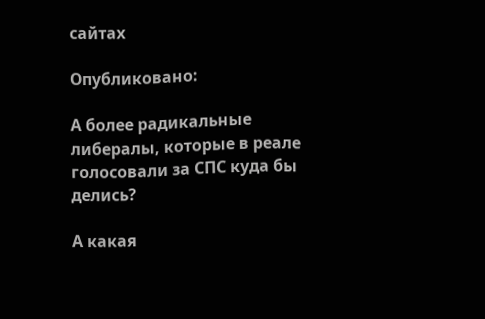сайтах

Опубликовано:

А более радикальные либералы, которые в реале голосовали за СПС куда бы делись?

А какая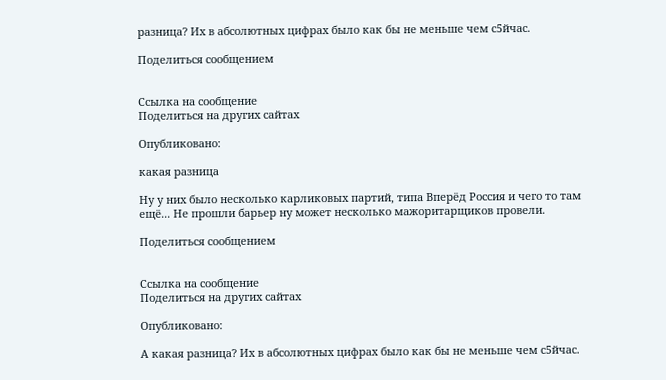разница? Их в абсолютных цифрах было как бы не меньше чем с5йчас.

Поделиться сообщением


Ссылка на сообщение
Поделиться на других сайтах

Опубликовано:

какая разница

Ну у них было несколько карликовых партий, типа Вперёд Россия и чего то там ещё... Не прошли барьер ну может несколько мажоритарщиков провели.

Поделиться сообщением


Ссылка на сообщение
Поделиться на других сайтах

Опубликовано:

А какая разница? Их в абсолютных цифрах было как бы не меньше чем с5йчас.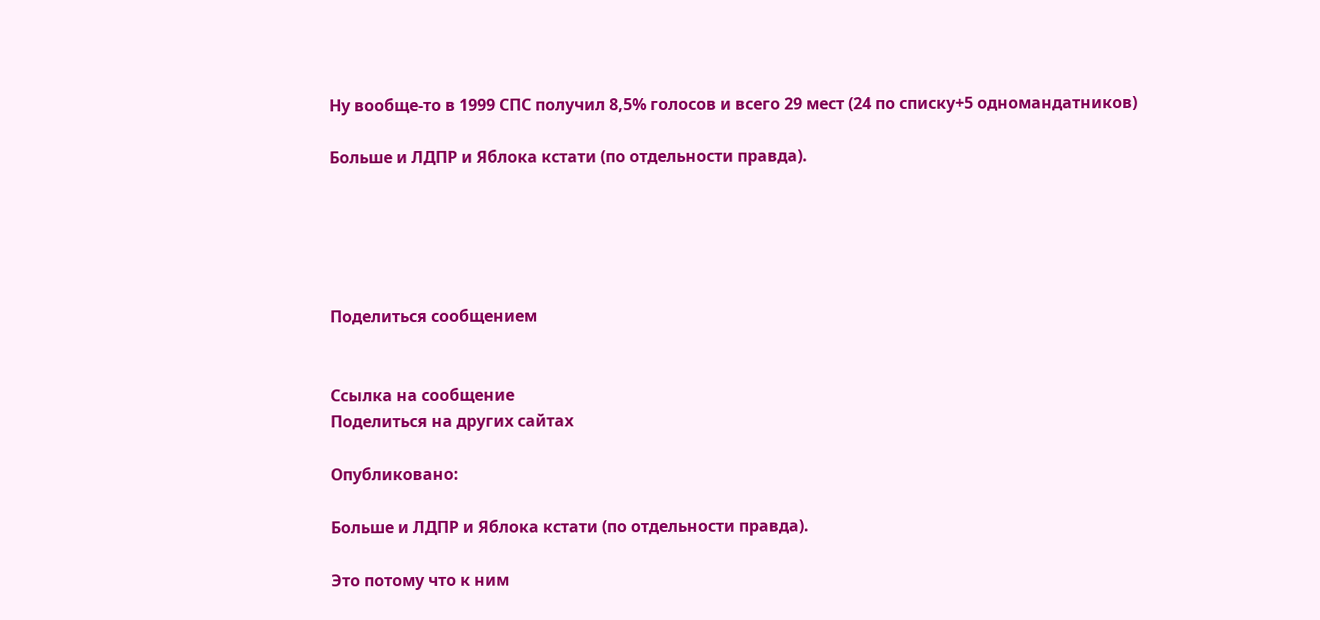Ну вообще-то в 1999 СПС получил 8,5% голосов и всего 29 мест (24 по списку+5 одномандатников)

Больше и ЛДПР и Яблока кстати (по отдельности правда).





Поделиться сообщением


Ссылка на сообщение
Поделиться на других сайтах

Опубликовано:

Больше и ЛДПР и Яблока кстати (по отдельности правда).

Это потому что к ним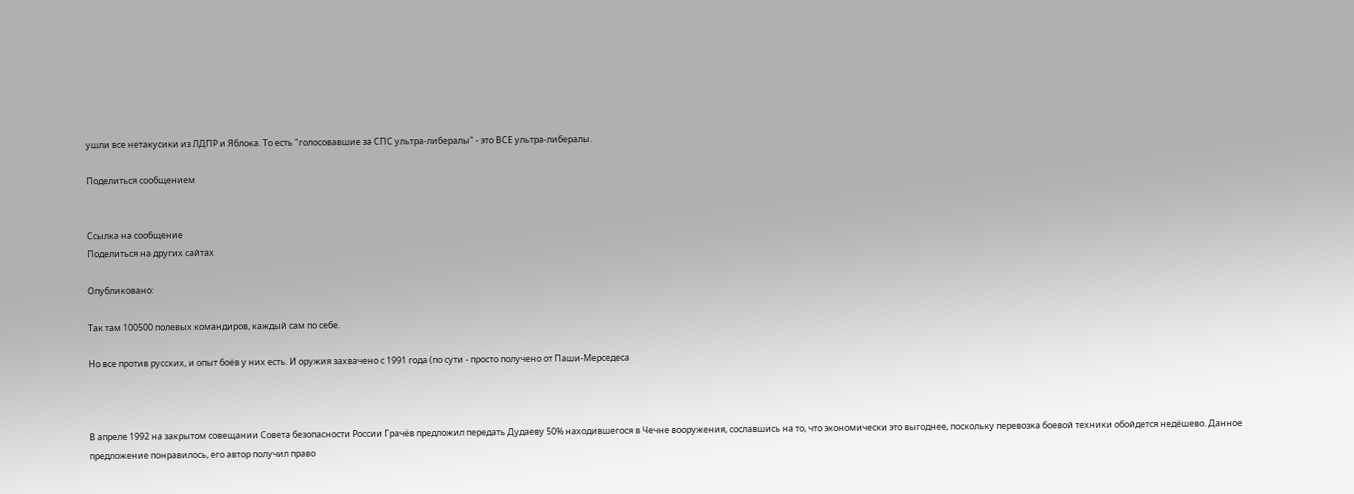ушли все нетакусики из ЛДПР и Яблока. То есть "голосовавшие за СПС ультра-либералы" - это ВСЕ ультра-либералы.

Поделиться сообщением


Ссылка на сообщение
Поделиться на других сайтах

Опубликовано:

Так там 100500 полевых командиров, каждый сам по себе.

Но все против русских, и опыт боёв у них есть. И оружия захвачено с 1991 года (по сути - просто получено от Паши-Мерседеса



В апреле 1992 на закрытом совещании Совета безопасности России Грачёв предложил передать Дудаеву 50% находившегося в Чечне вооружения, сославшись на то, что экономически это выгоднее, поскольку перевозка боевой техники обойдется недёшево. Данное предложение понравилось, его автор получил право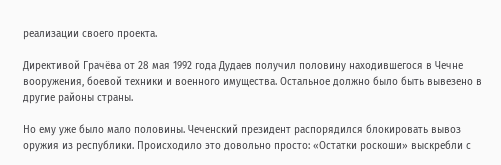реализации своего проекта.

Директивой Грачёва от 28 мая 1992 года Дудаев получил половину находившегося в Чечне вооружения, боевой техники и военного имущества. Остальное должно было быть вывезено в другие районы страны.

Но ему уже было мало половины. Чеченский президент распорядился блокировать вывоз оружия из республики. Происходило это довольно просто: «Остатки роскоши» выскребли с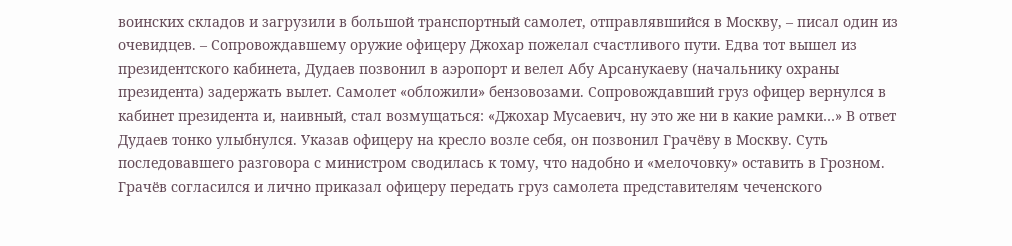воинских складов и загрузили в большой транспортный самолет, отправлявшийся в Москву, – писал один из очевидцев. – Сопровождавшему оружие офицеру Джохар пожелал счастливого пути. Едва тот вышел из президентского кабинета, Дудаев позвонил в аэропорт и велел Абу Арсанукаеву (начальнику охраны президента) задержать вылет. Самолет «обложили» бензовозами. Сопровождавший груз офицер вернулся в кабинет президента и, наивный, стал возмущаться: «Джохар Мусаевич, ну это же ни в какие рамки…» В ответ Дудаев тонко улыбнулся. Указав офицеру на кресло возле себя, он позвонил Грачёву в Москву. Суть последовавшего разговора с министром сводилась к тому, что надобно и «мелочовку» оставить в Грозном. Грачёв согласился и лично приказал офицеру передать груз самолета представителям чеченского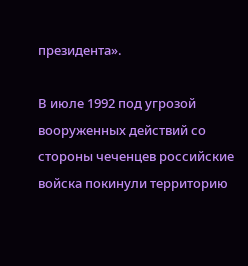президента».

В июле 1992 под угрозой вооруженных действий со стороны чеченцев российские войска покинули территорию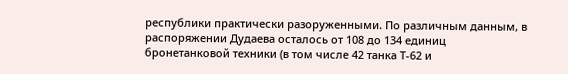республики практически разоруженными. По различным данным, в распоряжении Дудаева осталось от 108 до 134 единиц бронетанковой техники (в том числе 42 танка Т-62 и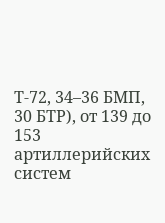Т-72, 34–36 БМП, 30 БТР), от 139 до 153 артиллерийских систем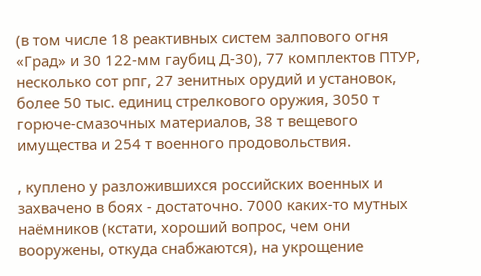(в том числе 18 реактивных систем залпового огня «Град» и 30 122-мм гаубиц Д-30), 77 комплектов ПТУР, несколько сот рпг, 27 зенитных орудий и установок, более 50 тыс. единиц стрелкового оружия, 3050 т горюче-смазочных материалов, 38 т вещевого имущества и 254 т военного продовольствия.

, куплено у разложившихся российских военных и захвачено в боях - достаточно. 7000 каких-то мутных наёмников (кстати, хороший вопрос, чем они вооружены, откуда снабжаются), на укрощение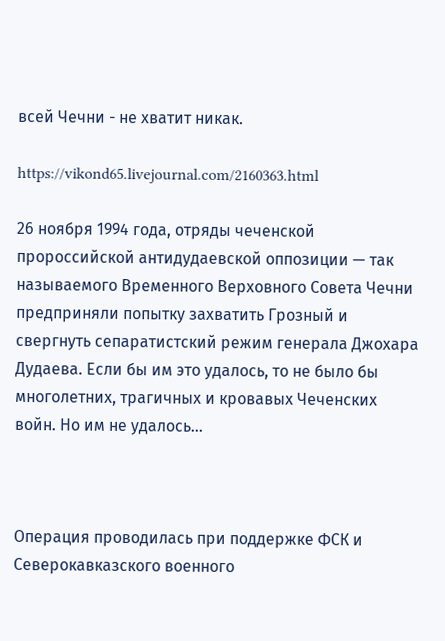всей Чечни - не хватит никак.

https://vikond65.livejournal.com/2160363.html

26 ноября 1994 года, отряды чеченской пророссийской антидудаевской оппозиции — так называемого Временного Верховного Совета Чечни предприняли попытку захватить Грозный и свергнуть сепаратистский режим генерала Джохара Дудаева. Если бы им это удалось, то не было бы многолетних, трагичных и кровавых Чеченских войн. Но им не удалось...



Операция проводилась при поддержке ФСК и Северокавказского военного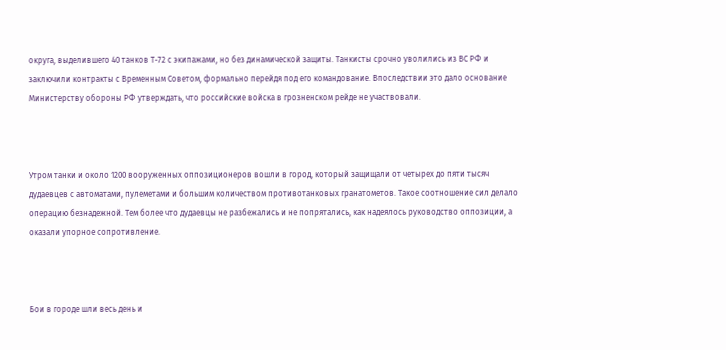округа, выделившего 40 танков Т-72 с экипажами, но без динамической защиты. Танкисты срочно уволились из ВС РФ и заключили контракты с Временным Советом, формально перейдя под его командование. Впоследствии это дало основание Министерству обороны РФ утверждать, что российские войска в грозненском рейде не участвовали.



Утром танки и около 1200 вооруженных оппозиционеров вошли в город, который защищали от четырех до пяти тысяч дудаевцев с автоматами, пулеметами и большим количеством противотанковых гранатометов. Такое соотношение сил делало операцию безнадежной. Тем более что дудаевцы не разбежались и не попрятались, как надеялось руководство оппозиции, а оказали упорное сопротивление.



Бои в городе шли весь день и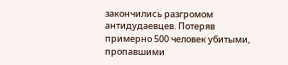закончились разгромом антидудаевцев. Потеряв примерно 500 человек убитыми, пропавшими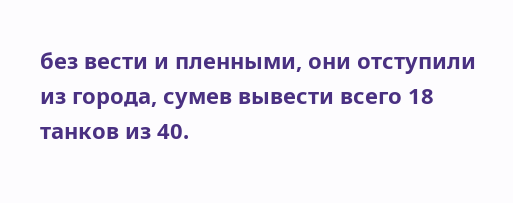без вести и пленными, они отступили из города, сумев вывести всего 18 танков из 40.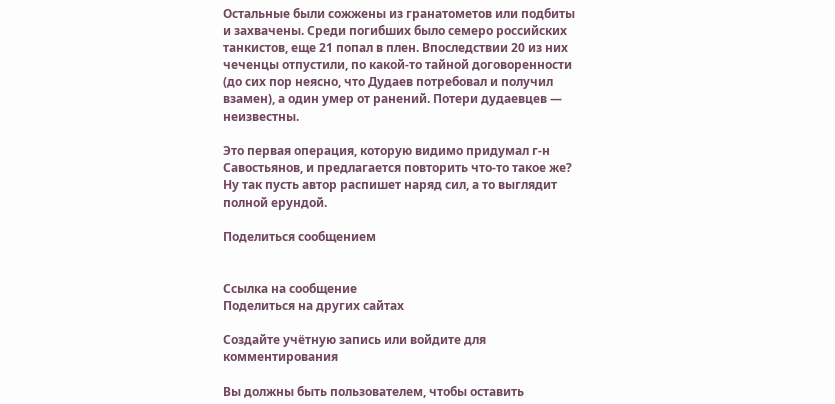Остальные были сожжены из гранатометов или подбиты и захвачены. Среди погибших было семеро российских танкистов, еще 21 попал в плен. Впоследствии 20 из них чеченцы отпустили, по какой-то тайной договоренности (до сих пор неясно, что Дудаев потребовал и получил взамен), а один умер от ранений. Потери дудаевцев — неизвестны.

Это первая операция, которую видимо придумал г-н Савостьянов, и предлагается повторить что-то такое же? Ну так пусть автор распишет наряд сил, а то выглядит полной ерундой.

Поделиться сообщением


Ссылка на сообщение
Поделиться на других сайтах

Создайте учётную запись или войдите для комментирования

Вы должны быть пользователем, чтобы оставить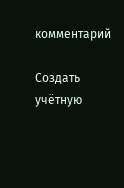комментарий

Создать учётную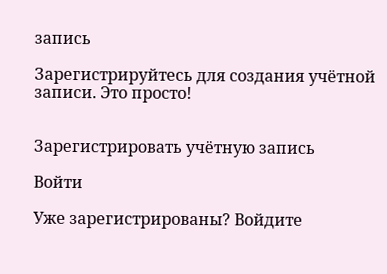запись

Зарегистрируйтесь для создания учётной записи. Это просто!


Зарегистрировать учётную запись

Войти

Уже зарегистрированы? Войдите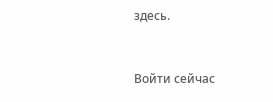здесь.


Войти сейчас